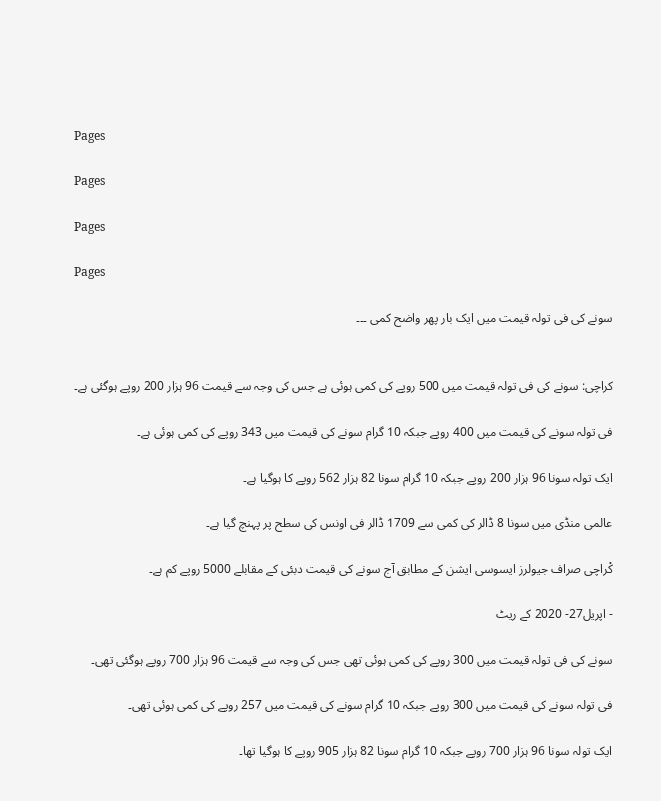Pages

Pages

Pages

Pages

سونے کی فی تولہ قیمت میں ایک بار پھر واضح کمی ۔۔۔


کراچی: سونے کی فی تولہ قیمت میں 500 روپے کی کمی ہوئی ہے جس کی وجہ سے قیمت 96 ہزار 200 روپے ہوگئی ہے۔

فی تولہ سونے کی قیمت میں 400 روپے جبکہ 10 گرام سونے کی قیمت میں 343 روپے کی کمی ہوئی ہے۔

ایک تولہ سونا 96 ہزار 200 روپے جبکہ 10 گرام سونا 82 ہزار 562 روپے کا ہوگیا ہے۔

عالمی منڈی میں سونا 8 ڈالر کی کمی سے 1709 ڈالر فی اونس کی سطح پر پہنچ گیا ہے۔

ک۟راچی صراف جیولرز ایسوسی ایشن کے مطابق آج سونے کی قیمت دبئی کے مقابلے 5000 روپے کم ہے۔

- اپریل27- 2020 کے ریٹ

سونے کی فی تولہ قیمت میں 300 روپے کی کمی ہوئی تھی جس کی وجہ سے قیمت 96 ہزار 700 روپے ہوگئی تھی۔

فی تولہ سونے کی قیمت میں 300 روپے جبکہ 10 گرام سونے کی قیمت میں 257 روپے کی کمی ہوئی تھی۔

ایک تولہ سونا 96 ہزار 700 روپے جبکہ 10 گرام سونا 82 ہزار 905 روپے کا ہوگیا تھا۔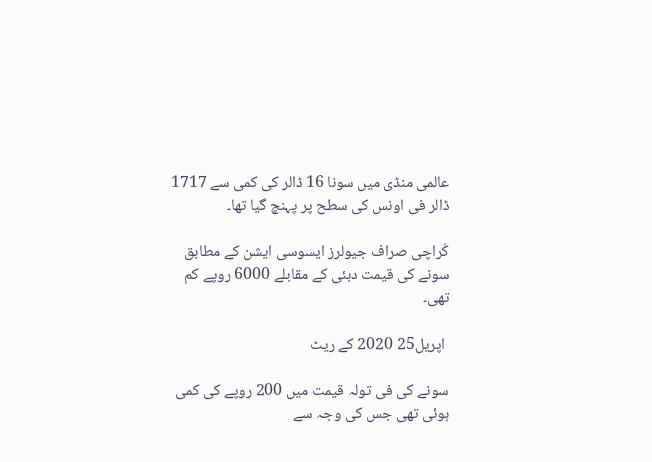عالمی منڈی میں سونا 16 ڈالر کی کمی سے 1717 ڈالر فی اونس کی سطح پر پہنچ گیا تھا۔

ک۟راچی صراف جیولرز ایسوسی ایشن کے مطابق سونے کی قیمت دبئی کے مقابلے 6000 روپے کم تھی۔

 اپریل25 2020 کے ریٹ

سونے کی فی تولہ قیمت میں 200 روپے کی کمی ہوئی تھی جس کی وجہ سے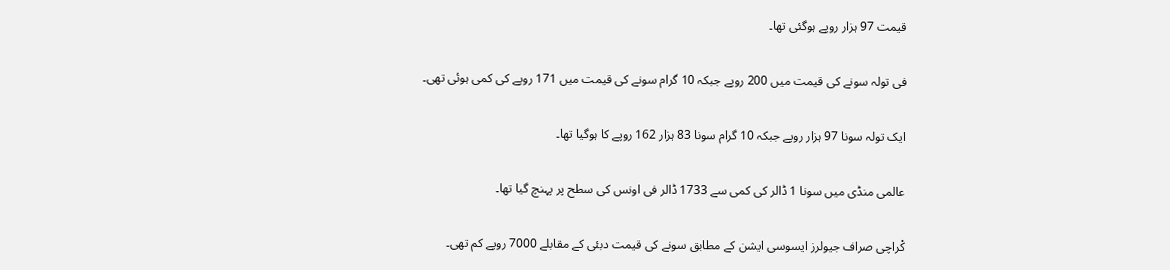قیمت 97 ہزار روپے ہوگئی تھا۔

فی تولہ سونے کی قیمت میں 200 روپے جبکہ 10 گرام سونے کی قیمت میں 171 روپے کی کمی ہوئی تھی۔

ایک تولہ سونا 97 ہزار روپے جبکہ 10 گرام سونا 83 ہزار 162 روپے کا ہوگیا تھا۔

عالمی منڈی میں سونا 1 ڈالر کی کمی سے 1733 ڈالر فی اونس کی سطح پر پہنچ گیا تھا۔

ک۟راچی صراف جیولرز ایسوسی ایشن کے مطابق سونے کی قیمت دبئی کے مقابلے 7000 روپے کم تھی۔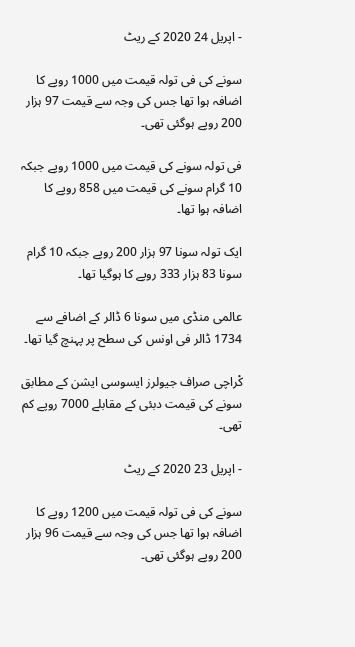- اپریل 24 2020 کے ریٹ

سونے کی فی تولہ قیمت میں 1000 روپے کا اضافہ ہوا تھا جس کی وجہ سے قیمت 97 ہزار 200 روپے ہوگئی تھی۔

فی تولہ سونے کی قیمت میں 1000 روپے جبکہ 10 گرام سونے کی قیمت میں 858 روپے کا اضافہ ہوا تھا۔

ایک تولہ سونا 97 ہزار 200 روپے جبکہ 10 گرام سونا 83 ہزار 333 روپے کا ہوگیا تھا۔

عالمی منڈی میں سونا 6 ڈالر کے اضافے سے 1734 ڈالر فی اونس کی سطح پر پہنچ گیا تھا۔

ک۟راچی صراف جیولرز ایسوسی ایشن کے مطابق سونے کی قیمت دبئی کے مقابلے 7000 روپے کم تھی۔

- اپریل 23 2020 کے ریٹ

سونے کی فی تولہ قیمت میں 1200 روپے کا اضافہ ہوا تھا جس کی وجہ سے قیمت 96 ہزار 200 روپے ہوگئی تھی۔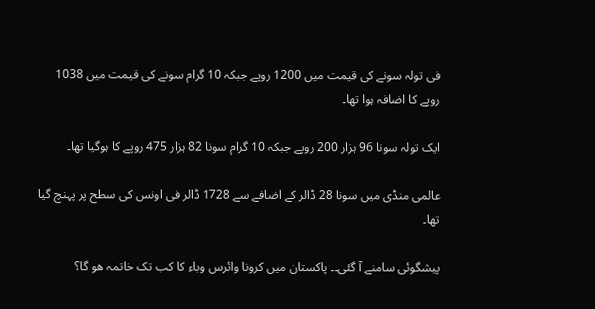فی تولہ سونے کی قیمت میں 1200 روپے جبکہ 10 گرام سونے کی قیمت میں 1038 روپے کا اضافہ ہوا تھا۔

ایک تولہ سونا 96 ہزار 200 روپے جبکہ 10 گرام سونا 82 ہزار 475 روپے کا ہوگیا تھا۔

عالمی منڈی میں سونا 28 ڈالر کے اضافے سے 1728 ڈالر فی اونس کی سطح پر پہنچ گیا تھا۔

پیشگوئی سامنے آ گئی۔۔ پاکستان میں کرونا وائرس وباء کا کب تک خاتمہ ھو گا؟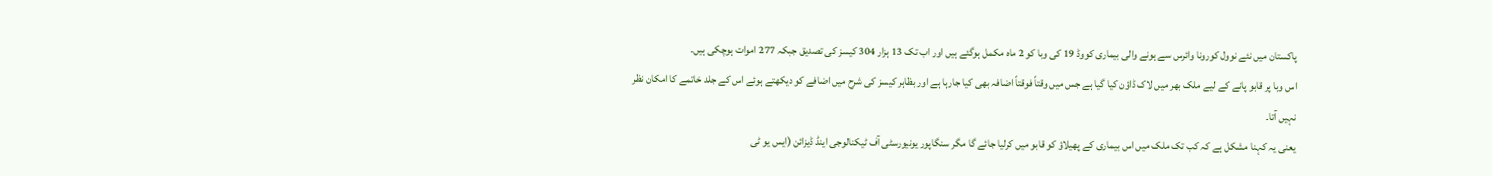پاکستان میں نئے نوول کورونا وائرس سے ہونے والی بیماری کووڈ 19 کی وبا کو 2 ماہ مکمل ہوگئے ہیں اور اب تک 13 ہزار 304 کیسز کی تصدیق جبکہ 277 اموات ہوچکی ہیں۔
اس وبا پر قابو پانے کے لیے ملک بھر میں لاک ڈاؤن کیا گیا ہے جس میں وقتاً فوقتاً اضافہ بھی کیا جارہا ہے اور بظاہر کیسز کی شرح میں اضافے کو دیکھتے ہوئے اس کے جلد خاتمے کا امکان نظر نہیں آتا۔
یعنی یہ کہنا مشکل ہے کہ کب تک ملک میں اس بیماری کے پھیلاؤ کو قابو میں کرلیا جائے گا مگر سنگاپور یونیورسٹی آف ٹیکنالوجی اینڈ ڈیزائن (ایس یو ٹی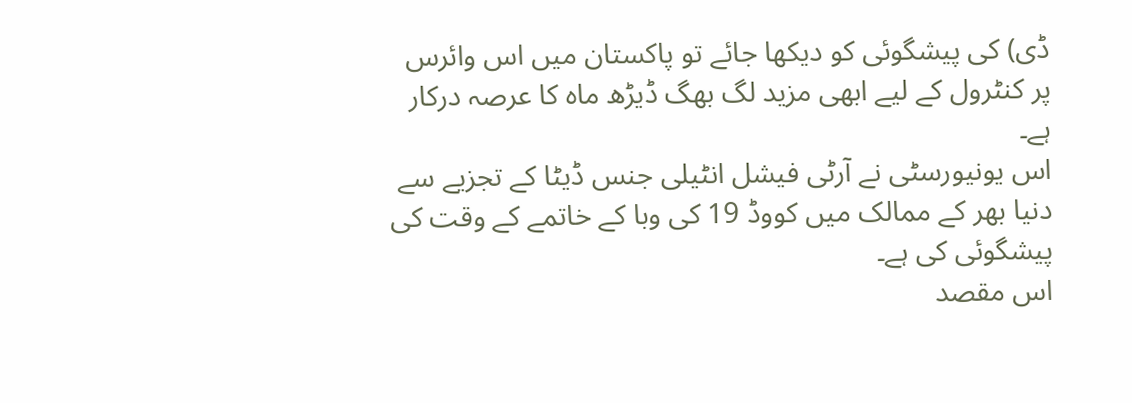ڈی) کی پیشگوئی کو دیکھا جائے تو پاکستان میں اس وائرس پر کنٹرول کے لیے ابھی مزید لگ بھگ ڈیڑھ ماہ کا عرصہ درکار ہے۔
اس یونیورسٹی نے آرٹی فیشل انٹیلی جنس ڈیٹا کے تجزیے سے دنیا بھر کے ممالک میں کووڈ 19 کی وبا کے خاتمے کے وقت کی پیشگوئی کی ہے۔
اس مقصد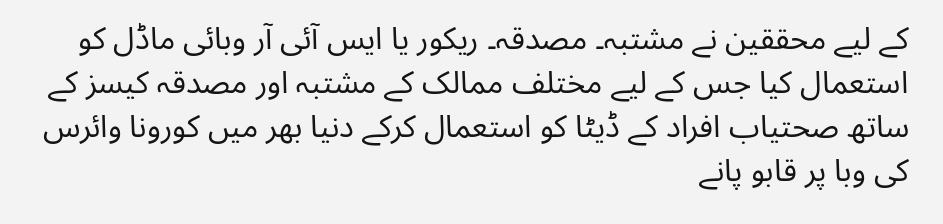کے لیے محققین نے مشتبہ۔ مصدقہ۔ ریکور یا ایس آئی آر وبائی ماڈل کو استعمال کیا جس کے لیے مختلف ممالک کے مشتبہ اور مصدقہ کیسز کے ساتھ صحتیاب افراد کے ڈیٹا کو استعمال کرکے دنیا بھر میں کورونا وائرس کی وبا پر قابو پانے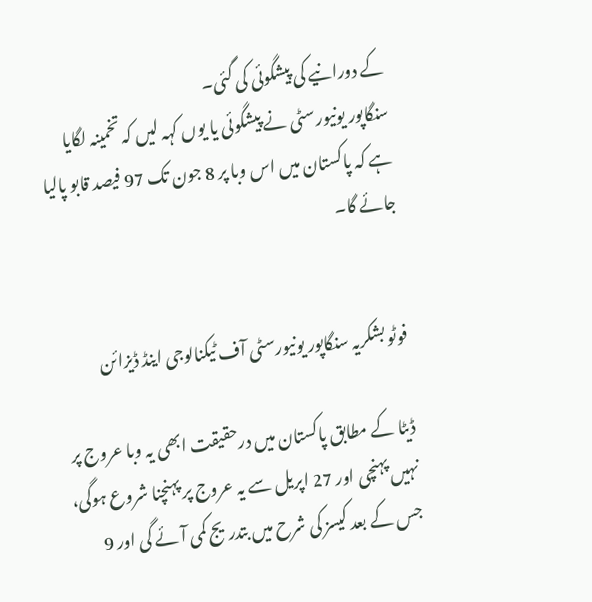کے دورانیے کی پیشگوئی کی گئی۔
سنگاپور یونیورسٹی نے پیشگوئی یا یوں کہہ لیں کہ تخمینہ لگایا ہے کہ پاکستان میں اس وبا پر 8 جون تک 97 فیصد قابو پالیا جائے گا۔


فوٹو بشکریہ سنگاپور یونیورسٹی آف ٹیکنالوجی اینڈ ڈیزائن

ڈیٹا کے مطابق پاکستان میں درحقیقت ابھی یہ وبا عروج پر نہیں پہنچی اور 27 اپریل سے یہ عروج پر پہنچنا شروع ہوگی، جس کے بعد کیسز کی شرح میں بتدریج کمی آئے گی اور 9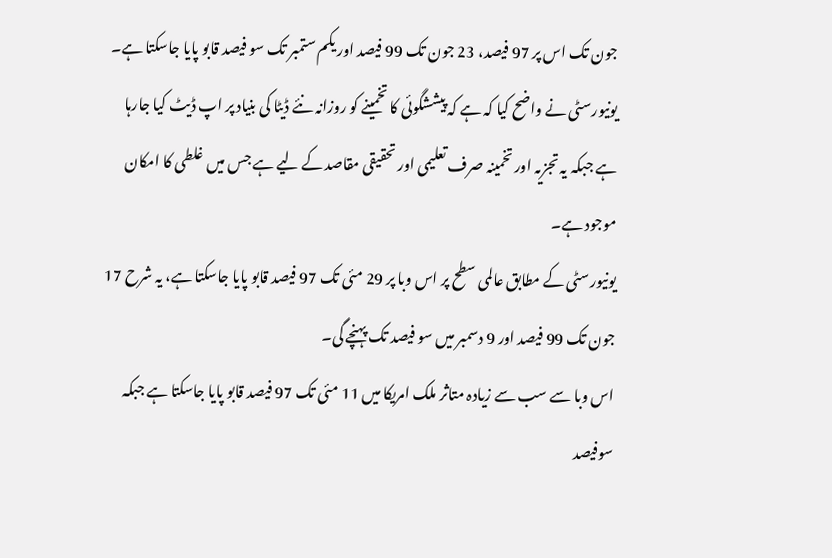جون تک اس پر 97 فیصد، 23 جون تک 99 فیصد اور یکم ستمبر تک سو فیصد قابو پایا جاسکتا ہے۔
یونیورسٹی نے واضح کیا کہ ہے کہ پیششگوئی کا تخمینے کو روزانہ نئے ڈیٹا کی بنیاد پر اپ ڈیٹ کیا جارہا ہے جبکہ یہ تجزیہ اور تخمینہ صرف تعلیمی اور تحقیقی مقاصد کے لیے ہے جس میں غلطی کا امکان موجود ہے۔
یونیورسٹی کے مطابق عالمی سطح پر اس وبا پر 29 مئی تک 97 فیصد قابو پایا جاسکتا ہے، یہ شرح 17 جون تک 99 فیصد اور 9 دسمبر میں سو فیصد تک پہنچے گی۔
اس وبا سے سب سے زیادہ متاثر ملک امریکا میں 11 مئی تک 97 فیصد قابو پایا جاسکتا ہے جبکہ سوفیصد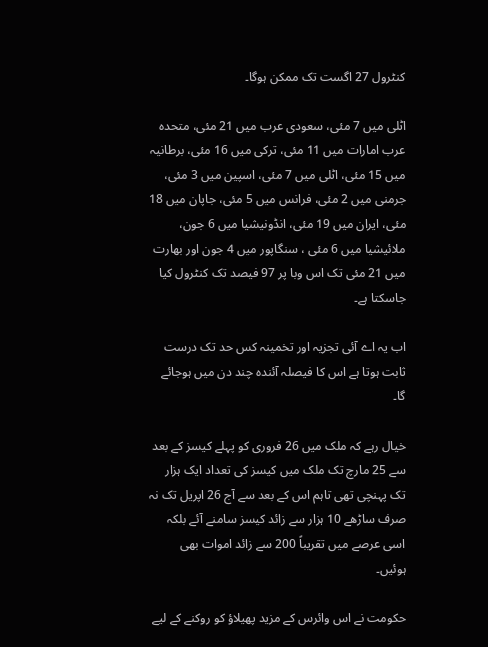کنٹرول 27 اگست تک ممکن ہوگا۔

اٹلی میں 7 مئی، سعودی عرب میں 21 مئی، متحدہ عرب امارات میں 11 مئی، ترکی میں 16 مئی، برطانیہ میں 15 مئی، اٹلی میں 7 مئی، اسپین میں 3 مئی، جرمنی میں 2 مئی، فرانس میں 5 مئی، جاپان میں 18 مئی، ایران میں 19 مئی، انڈونیشیا میں 6 جون، ملائیشیا میں 6 مئی ، سنگاپور میں 4 جون اور بھارت میں 21 مئی تک اس وبا پر 97 فیصد تک کنٹرول کیا جاسکتا ہے۔

اب یہ اے آئی تجزیہ اور تخمینہ کس حد تک درست ثابت ہوتا ہے اس کا فیصلہ آئندہ چند دن میں ہوجائے گا۔

خیال رہے کہ ملک میں 26 فروری کو پہلے کیسز کے بعد سے 25 مارچ تک ملک میں کیسز کی تعداد ایک ہزار تک پہنچی تھی تاہم اس کے بعد سے آج 26 اپریل تک نہ صرف ساڑھے 10 ہزار سے زائد کیسز سامنے آئے بلکہ اسی عرصے میں تقریباً 200 سے زائد اموات بھی ہوئیں۔

حکومت نے اس وائرس کے مزید پھیلاؤ کو روکنے کے لیے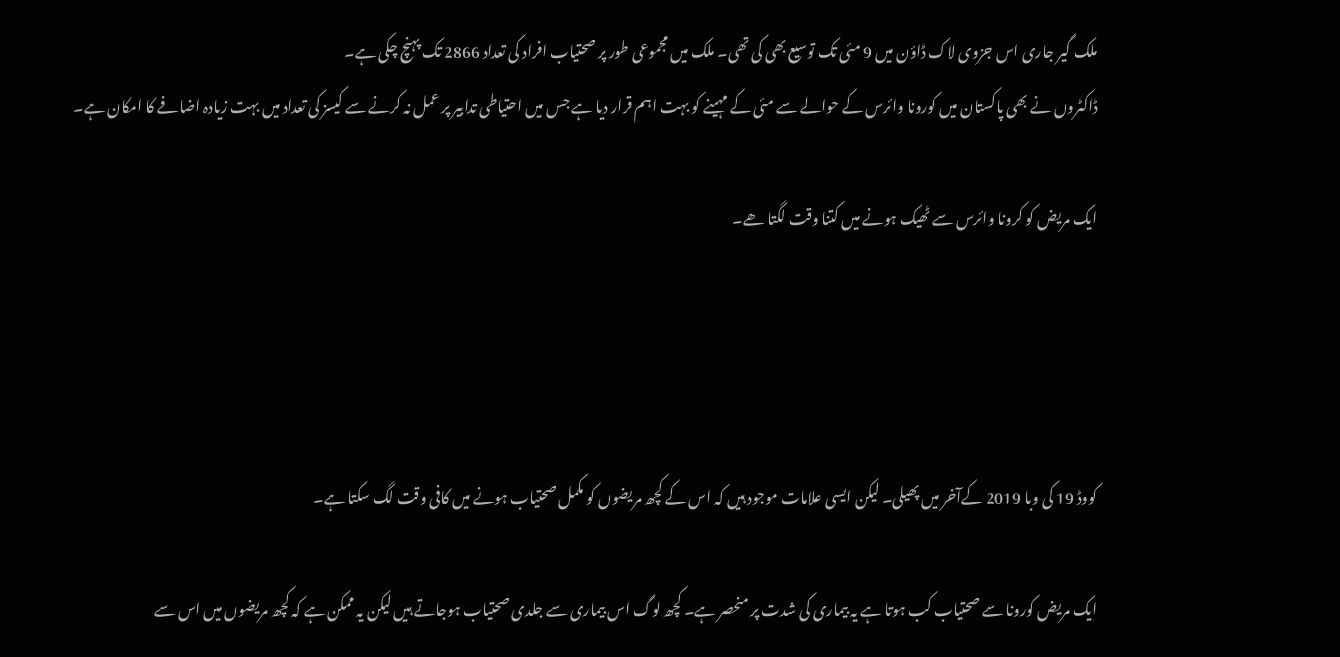ملک گیر جاری اس جزوی لاک ڈاؤن میں 9 مئی تک توسیع بھی کی تھی۔ ملک میں مجموعی طور پر صحتیاب افراد کی تعداد 2866 تک پہنچ چکی ہے۔
ڈاکٹروں نے بھی پاکستان میں کورونا وائرس کے حوالے سے مئی کے مہینے کو بہت اہم قرار دیا ہے جس میں احتیاطی تدابیر پر عمل نہ کرنے سے کیسز کی تعداد میں بہت زیادہ اضافے کا امکان ہے۔

ایک مریض کو کرونا وائرس سے ٹھیک ہونے میں کتنا وقت لگتا ھے۔




کووڈ 19 کی وبا 2019 کےآخر میں پھیلی۔ لیکن ایسی علامات موجود ہیں کہ اس کے کچھ مریضوں کو مکمل صحتیاب ہونے میں کافی وقت لگ سکتا ہے۔

ایک مریض کورونا سے صحتیاب کب ہوتا ہے یہ بیماری کی شدت پر منحصر ہے۔ کچھ لوگ اس بیماری سے جلدی صحتیاب ہوجاتے ہیں لیکن یہ ممکن ہے کہ کچھ مریضوں میں اس سے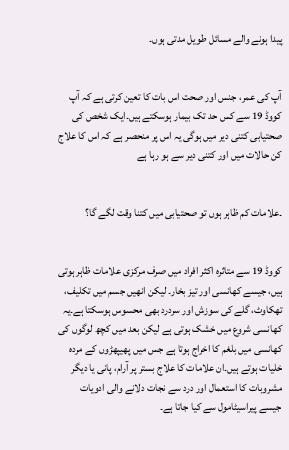پیدا ہونے والے مسائل طویل مدتی ہوں۔


آپ کی عمر، جنس اور صحت اس بات کا تعین کرتی ہے کہ آپ کووڈ 19 سے کس حد تک بیمار ہوسکتے ہیں۔ایک شخص کی صحتیابی کتنی دیر میں ہوگی یہ اس پر منحصر ہے کہ اس کا علاج کن حالات میں اور کتنی دیر سے ہو رہا ہے


۔علامات کم ظاہر ہوں تو صحتیابی میں کتنا وقت لگے گا؟


کووڈ 19 سے متاثرہ اکثر افراد میں صرف مرکزی علامات ظاہر ہوتی ہیں، جیسے کھانسی اور تیز بخار۔ لیکن انھیں جسم میں تکلیف، تھکاوٹ، گلے کی سوزش اور سردرد بھی محسوس ہوسکتا ہے۔یہ کھانسی شروع میں خشک ہوتی ہے لیکن بعد میں کچھ لوگوں کی کھانسی میں بلغم کا اخراج ہوتا ہے جس میں پھیپھڑوں کے مردہ خلیات ہوتے ہیں۔ان علامات کا علاج بستر پر آرام، پانی یا دیگر مشروبات کا استعمال اور درد سے نجات دلانے والی ادویات جیسے پیراسیٹامول سے کیا جاتا ہے۔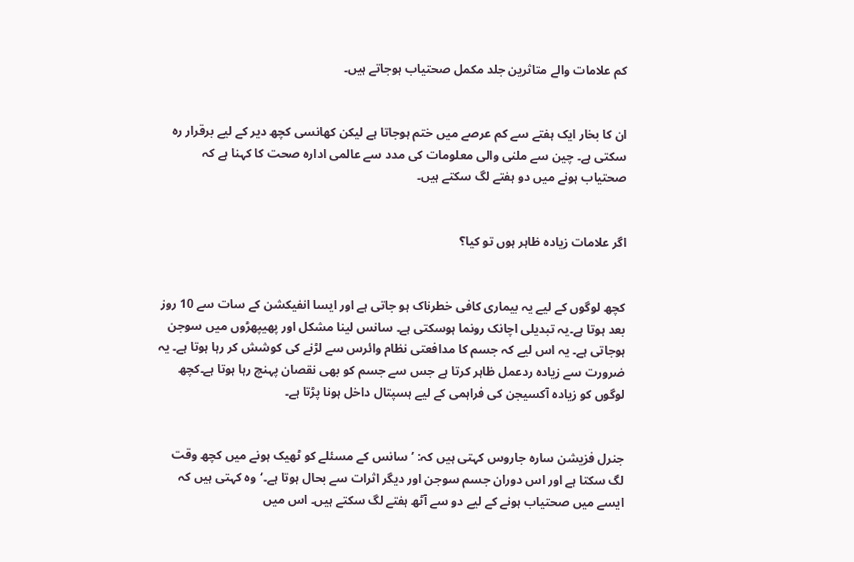کم علامات والے متاثرین جلد مکمل صحتیاب ہوجاتے ہیں۔


ان کا بخار ایک ہفتے سے کم عرصے میں ختم ہوجاتا ہے لیکن کھانسی کچھ دیر کے لیے برقرار رہ سکتی ہے۔ چین سے ملنی والی معلومات کی مدد سے عالمی ادارہ صحت کا کہنا ہے کہ صحتیاب ہونے میں دو ہفتے لگ سکتے ہیں۔


اگر علامات زیادہ ظاہر ہوں تو کیا؟


کچھ لوگوں کے لیے یہ بیماری کافی خطرناک ہو جاتی ہے اور ایسا انفیکشن کے سات سے 10 روز بعد ہوتا ہے۔یہ تبدیلی اچانک رونما ہوسکتی ہے۔ سانس لینا مشکل اور پھیپھڑوں میں سوجن ہوجاتی ہے۔ یہ اس لیے کہ جسم کا مدافعتی نظام وائرس سے لڑنے کی کوشش کر رہا ہوتا ہے۔ یہ ضرورت سے زیادہ ردعمل ظاہر کرتا ہے جس سے جسم کو بھی نقصان پہنچ رہا ہوتا ہے۔کچھ لوگوں کو زیادہ آکسیجن کی فراہمی کے لیے ہسپتال داخل ہونا پڑتا ہے۔


جنرل فزیشن سارہ جاروس کہتی ہیں کہ: ’سانس کے مسئلے کو ٹھیک ہونے میں کچھ وقت لگ سکتا ہے اور اس دوران جسم سوجن اور دیگر اثرات سے بحال ہوتا ہے۔‘وہ کہتی ہیں کہ ایسے میں صحتیاب ہونے کے لیے دو سے آٹھ ہفتے لگ سکتے ہیں۔ اس میں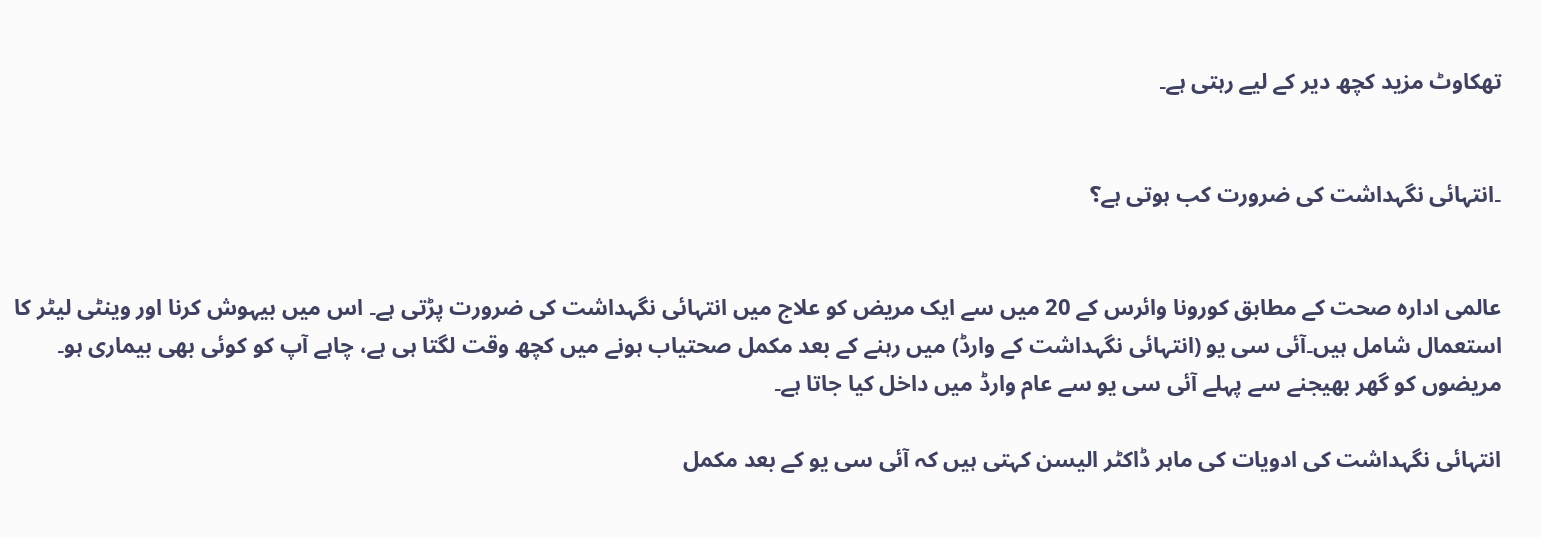تھکاوٹ مزید کچھ دیر کے لیے رہتی ہے۔


۔انتہائی نگہداشت کی ضرورت کب ہوتی ہے؟


عالمی ادارہ صحت کے مطابق کورونا وائرس کے 20 میں سے ایک مریض کو علاج میں انتہائی نگہداشت کی ضرورت پڑتی ہے۔ اس میں بیہوش کرنا اور وینٹی لیٹر کا استعمال شامل ہیں۔آئی سی یو (انتہائی نگہداشت کے وارڈ) میں رہنے کے بعد مکمل صحتیاب ہونے میں کچھ وقت لگتا ہی ہے، چاہے آپ کو کوئی بھی بیماری ہو۔ مریضوں کو گھر بھیجنے سے پہلے آئی سی یو سے عام وارڈ میں داخل کیا جاتا ہے۔

انتہائی نگہداشت کی ادویات کی ماہر ڈاکٹر الیسن کہتی ہیں کہ آئی سی یو کے بعد مکمل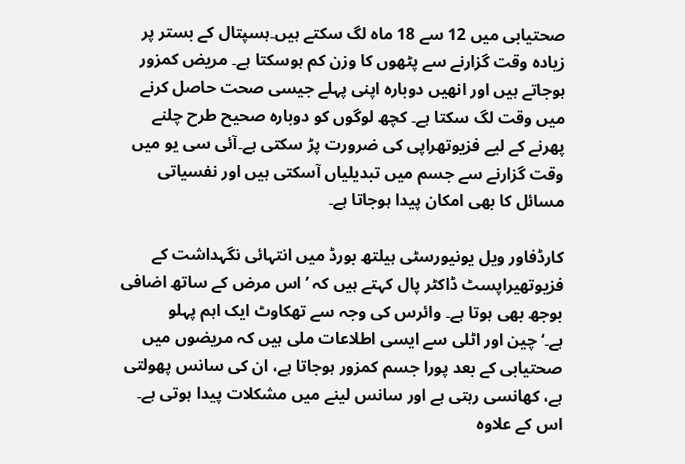صحتیابی میں 12 سے 18 ماہ لگ سکتے ہیں۔ہسپتال کے بستر پر زیادہ وقت گزارنے سے پٹھوں کا وزن کم ہوسکتا ہے۔ مریض کمزور ہوجاتے ہیں اور انھیں دوبارہ اپنی پہلے جیسی صحت حاصل کرنے میں وقت لگ سکتا ہے۔ کچھ لوگوں کو دوبارہ صحیح طرح چلنے پھرنے کے لیے فزیوتھراپی کی ضرورت پڑ سکتی ہے۔آئی سی یو میں وقت گزارنے سے جسم میں تبدیلیاں آسکتی ہیں اور نفسیاتی مسائل کا بھی امکان پیدا ہوجاتا ہے۔

کارڈفاور ویل یونیورسٹی ہیلتھ بورڈ میں انتہائی نگہداشت کے فزیوتھیراپسٹ ڈاکٹر پال کہتے ہیں کہ ’اس مرض کے ساتھ اضافی بوجھ بھی ہوتا ہے۔ وائرس کی وجہ سے تھکاوٹ ایک اہم پہلو ہے۔‘چین اور اٹلی سے ایسی اطلاعات ملی ہیں کہ مریضوں میں صحتیابی کے بعد پورا جسم کمزور ہوجاتا ہے، ان کی سانس پھولتی ہے، کھانسی رہتی ہے اور سانس لینے میں مشکلات پیدا ہوتی ہے۔ اس کے علاوہ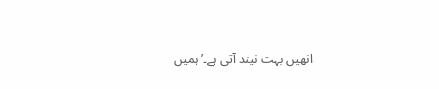انھیں بہت نیند آتی ہے۔’ہمیں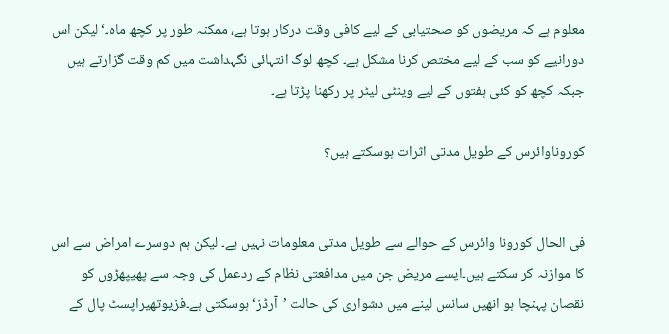معلوم ہے کہ مریضوں کو صحتیابی کے لیے کافی وقت درکار ہوتا ہے، ممکنہ طور پر کچھ ماہ۔‘لیکن اس دورانیے کو سب کے لیے مختص کرنا مشکل ہے۔ کچھ لوگ انتہائی نگہداشت میں کم وقت گزارتے ہیں جبکہ کچھ کو کئی ہفتوں کے لیے وینٹی لیٹر پر رکھنا پڑتا ہے۔

کوروناوائرس کے طویل مدتی اثرات ہوسکتے ہیں؟


فی الحال کورونا وائرس کے حوالے سے طویل مدتی معلومات نہیں ہے۔ لیکن ہم دوسرے امراض سے اس کا موازنہ کر سکتے ہیں۔ایسے مریض جن میں مدافعتی نظام کے ردعمل کی وجہ سے پھیپھڑوں کو نقصان پہنچا ہو انھیں سانس لینے میں دشواری کی حالت ’آرڈز‘ ہوسکتی ہے۔فزیوتھیراپسٹ پال کے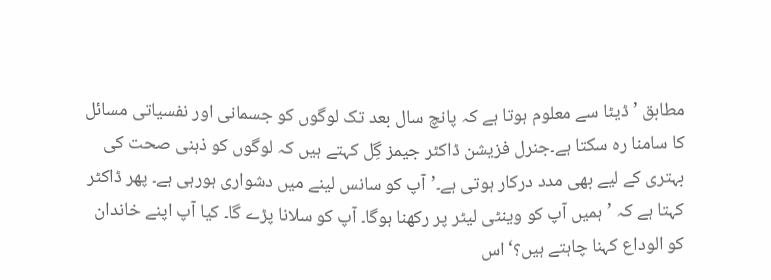مطابق ’ڈیٹا سے معلوم ہوتا ہے کہ پانچ سال بعد تک لوگوں کو جسمانی اور نفسیاتی مسائل کا سامنا رہ سکتا ہے۔جنرل فزیشن ڈاکٹر جیمز گِل کہتے ہیں کہ لوگوں کو ذہنی صحت کی بہتری کے لیے بھی مدد درکار ہوتی ہے۔’آپ کو سانس لینے میں دشواری ہورہی ہے۔ پھر ڈاکٹر کہتا ہے کہ ’ہمیں آپ کو وینٹی لیٹر پر رکھنا ہوگا۔ آپ کو سلانا پڑے گا۔ کیا آپ اپنے خاندان کو الوداع کہنا چاہتے ہیں؟‘اس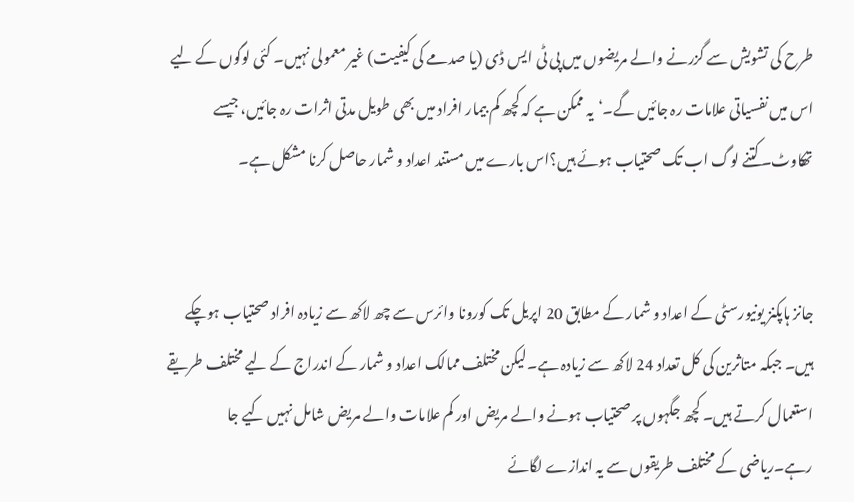طرح کی تشویش سے گزرنے والے مریضوں میں پی ٹی ایس ڈی (یا صدمے کی کیفیت) غیر معمولی نہیں۔ کئی لوگوں کے لیے اس میں نفسیاتی علامات رہ جائیں گے۔‘یہ ممکن ہے کہ کچھ کم بیمار افراد میں بھی طویل مدتی اثرات رہ جائیں، جیسے تھکاوٹ۔کتنے لوگ اب تک صحتیاب ہوئے ہیں؟اس بارے میں مستند اعداد و شمار حاصل کرنا مشکل ہے۔


جانز ہاپکنز یونیورسٹی کے اعداد و شمار کے مطابق 20 اپریل تک کورونا وائرس سے چھ لاکھ سے زیادہ افراد صحتیاب ہوچکے ہیں۔ جبکہ متاثرین کی کل تعداد 24 لاکھ سے زیادہ ہے۔لیکن مختلف ممالک اعداد و شمار کے اندراج کے لیے مختلف طریقے استعمال کرتے ہیں۔ کچھ جگہوں پر صحتیاب ہونے والے مریض اور کم علامات والے مریض شامل نہیں کیے جا رہے۔ریاضی کے مختلف طریقوں سے یہ اندازے لگائے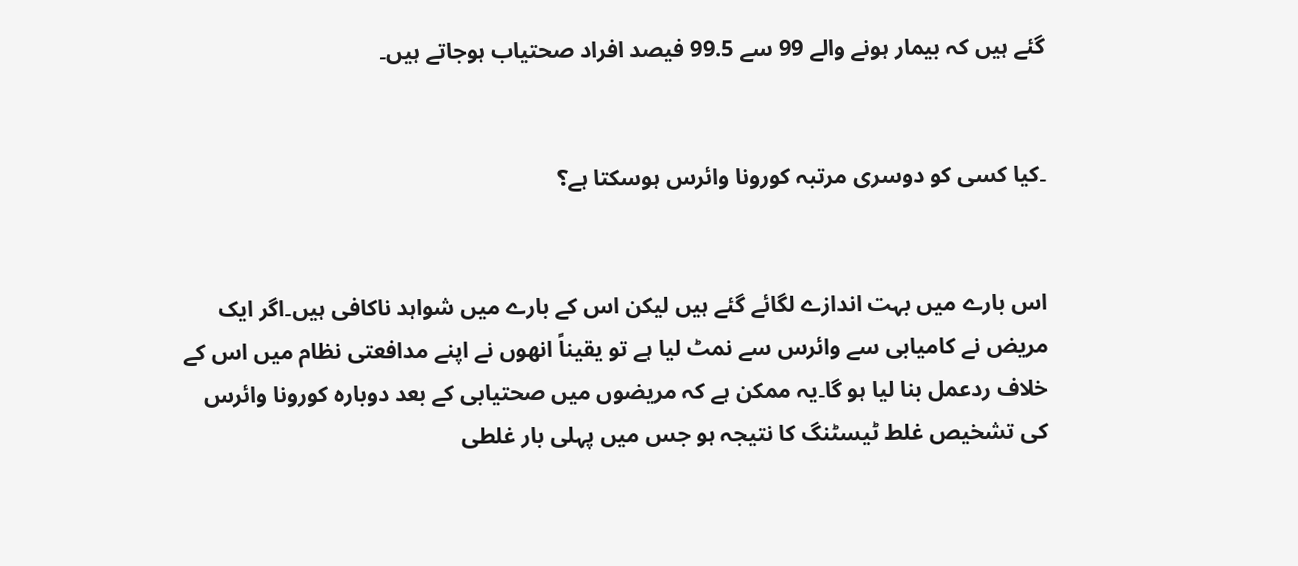گئے ہیں کہ بیمار ہونے والے 99 سے 99.5 فیصد افراد صحتیاب ہوجاتے ہیں۔


۔کیا کسی کو دوسری مرتبہ کورونا وائرس ہوسکتا ہے؟


اس بارے میں بہت اندازے لگائے گئے ہیں لیکن اس کے بارے میں شواہد ناکافی ہیں۔اگر ایک مریض نے کامیابی سے وائرس سے نمٹ لیا ہے تو یقیناً انھوں نے اپنے مدافعتی نظام میں اس کے خلاف ردعمل بنا لیا ہو گا۔یہ ممکن ہے کہ مریضوں میں صحتیابی کے بعد دوبارہ کورونا وائرس کی تشخیص غلط ٹیسٹنگ کا نتیجہ ہو جس میں پہلی بار غلطی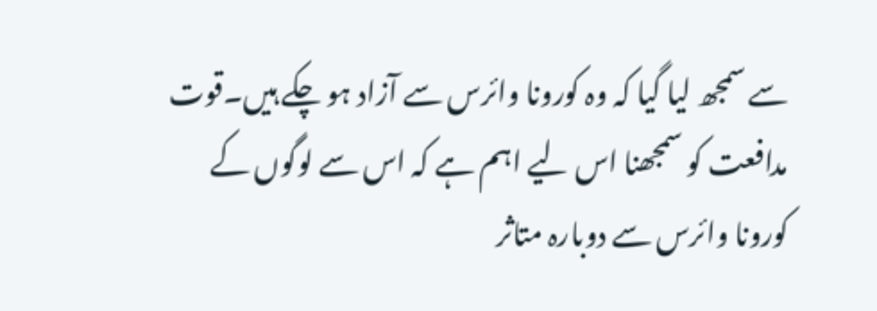سے سمجھ لیا گیا کہ وہ کورونا وائرس سے آزاد ہو چکے ہیں۔قوت مدافعت کو سمجھنا اس لیے اہم ہے کہ اس سے لوگوں کے کورونا وائرس سے دوبارہ متاثر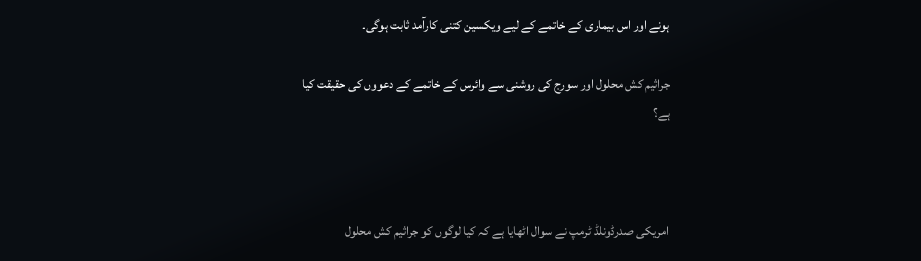ہونے اور اس بیماری کے خاتمے کے لیے ویکسین کتنی کارآمد ثابت ہوگی۔

جراثیم کش محلول اور سورج کی روشنی سے وائرس کے خاتمے کے دعووں کی حقیقت کیا ہے؟



امریکی صدرڈونلڈ ٹرمپ نے سوال اٹھایا ہے کہ کیا لوگوں کو جراثیم کش محلول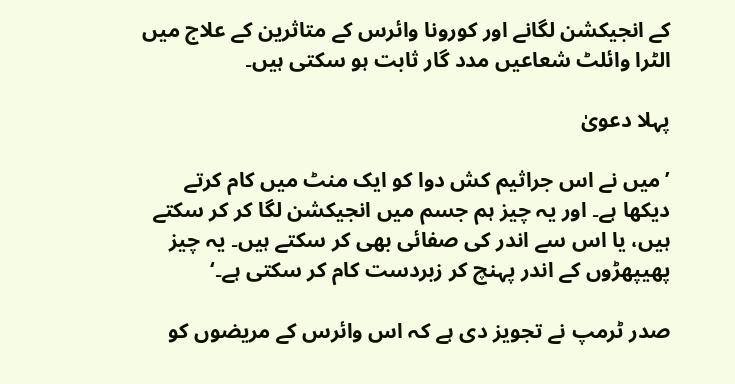کے انجیکشن لگانے اور کورونا وائرس کے متاثرین کے علاج میں الٹرا وائلٹ شعاعیں مدد گار ثابت ہو سکتی ہیں۔

پہلا دعویٰ

’میں نے اس جراثیم کش دوا کو ایک منٹ میں کام کرتے دیکھا ہے۔ اور یہ چیز ہم جسم میں انجیکشن لگا کر کر سکتے ہیں، یا اس سے اندر کی صفائی بھی کر سکتے ہیں۔ یہ چیز پھیپھڑوں کے اندر پہنچ کر زبردست کام کر سکتی ہے۔‘

صدر ٹرمپ نے تجویز دی ہے کہ اس وائرس کے مریضوں کو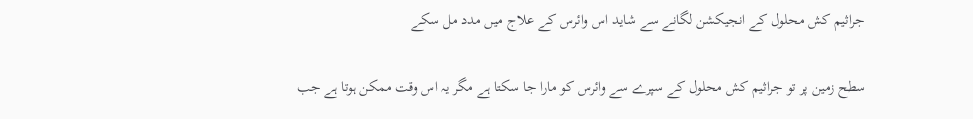جراثیم کش محلول کے انجیکشن لگانے سے شاید اس وائرس کے علاج میں مدد مل سکے

سطح زمین پر تو جراثیم کش محلول کے سپرے سے وائرس کو مارا جا سکتا ہے مگر یہ اس وقت ممکن ہوتا ہے جب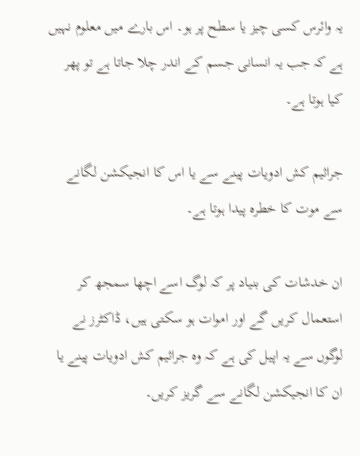یہ وائرس کسی چیز یا سطح پر ہو۔ اس بارے میں معلوم نہیں ہے کہ جب یہ انسانی جسم کے اندر چلا جاتا ہے تو پھر کیا ہوتا ہے۔

جراثیم کش ادویات پینے سے یا اس کا انجیکشن لگانے سے موت کا خطرہ پیدا ہوتا ہے۔

ان خدشات کی بنیاد پر کہ لوگ اسے اچھا سمجھ کر استعمال کریں گے اور اموات ہو سکتی ہیں، ڈاکٹرز نے لوگوں سے یہ اپیل کی ہے کہ وہ جراثیم کش ادویات پینے یا ان کا انجیکشن لگانے سے گریز کریں۔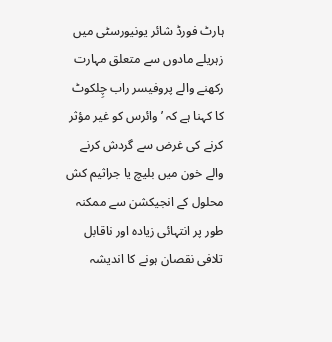ہارٹ فورڈ شائر یونیورسٹی میں زہریلے مادوں سے متعلق مہارت رکھنے والے پروفیسر راب چِلکوٹ کا کہنا ہے کہ ’وائرس کو غیر مؤثر کرنے کی غرض سے گردش کرنے والے خون میں بلیچ یا جراثیم کش محلول کے انجیکشن سے ممکنہ طور پر انتہائی زیادہ اور ناقابل تلافی نقصان ہونے کا اندیشہ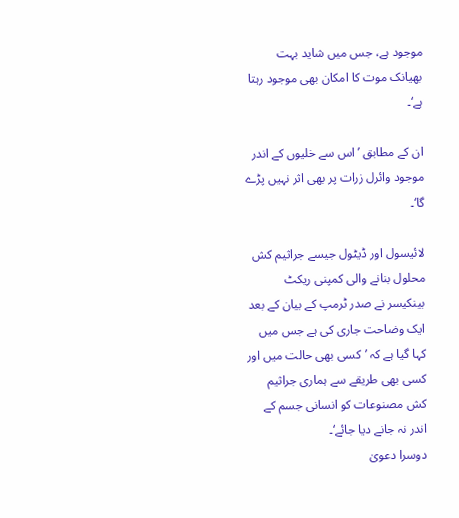موجود ہے، جس میں شاید بہت بھیانک موت کا امکان بھی موجود رہتا ہے‘۔

ان کے مطابق ’اس سے خلیوں کے اندر موجود وائرل زرات پر بھی اثر نہیں پڑے گا‘۔

لائیسول اور ڈیٹول جیسے جراثیم کش محلول بنانے والی کمپنی ریکٹ بینکیسر نے صدر ٹرمپ کے بیان کے بعد ایک وضاحت جاری کی ہے جس میں کہا گیا ہے کہ ’کسی بھی حالت میں اور کسی بھی طریقے سے ہماری جراثیم کش مصنوعات کو انسانی جسم کے اندر نہ جانے دیا جائے‘۔
دوسرا دعویٰ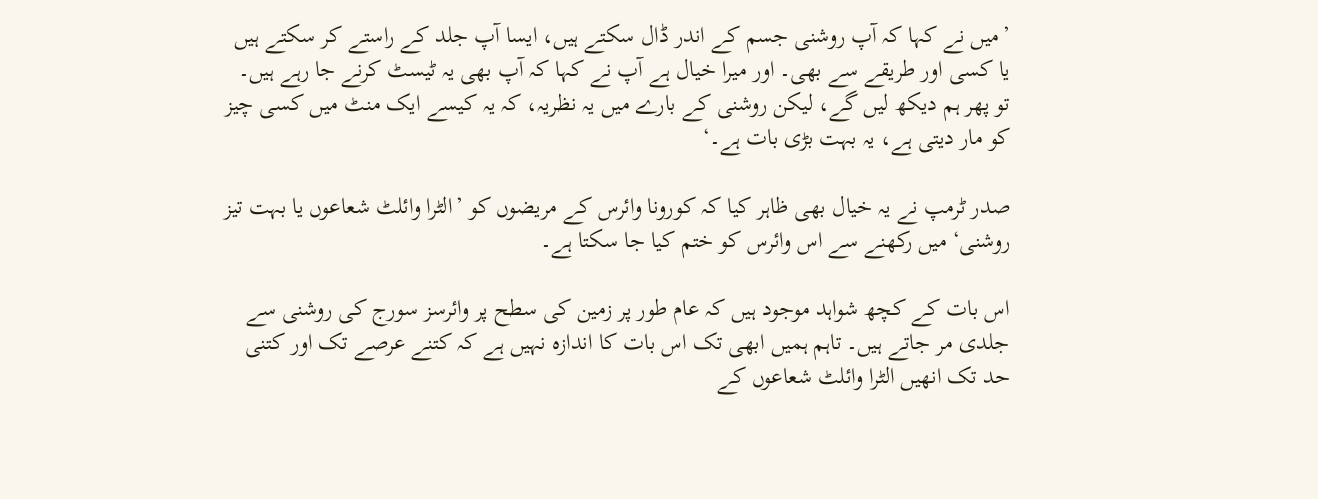’میں نے کہا کہ آپ روشنی جسم کے اندر ڈال سکتے ہیں، ایسا آپ جلد کے راستے کر سکتے ہیں یا کسی اور طریقے سے بھی۔ اور میرا خیال ہے آپ نے کہا کہ آپ بھی یہ ٹیسٹ کرنے جا رہے ہیں۔ تو پھر ہم دیکھ لیں گے، لیکن روشنی کے بارے میں یہ نظریہ، کہ یہ کیسے ایک منٹ میں کسی چیز کو مار دیتی ہے، یہ بہت بڑی بات ہے۔‘

صدر ٹرمپ نے یہ خیال بھی ظاہر کیا کہ کورونا وائرس کے مریضوں کو ’الٹرا وائلٹ شعاعوں یا بہت تیز روشنی‘ میں رکھنے سے اس وائرس کو ختم کیا جا سکتا ہے۔

اس بات کے کچھ شواہد موجود ہیں کہ عام طور پر زمین کی سطح پر وائرسز سورج کی روشنی سے جلدی مر جاتے ہیں۔ تاہم ہمیں ابھی تک اس بات کا اندازہ نہیں ہے کہ کتنے عرصے تک اور کتنی حد تک انھیں الٹرا وائلٹ شعاعوں کے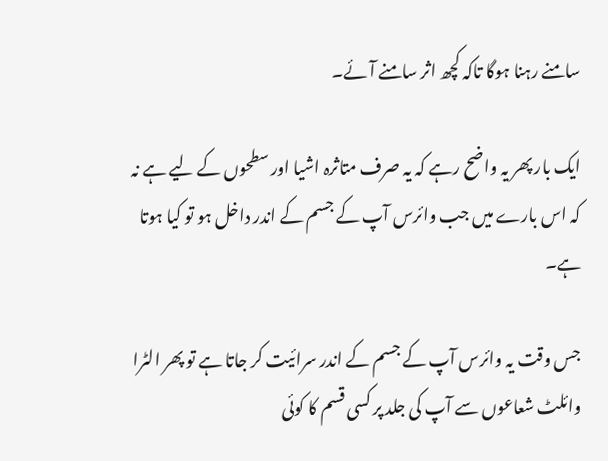سامنے رہنا ہوگا تاکہ کچھ اثر سامنے آئے۔

ایک بار پھر یہ واضح رہے کہ یہ صرف متاثرہ اشیا اور سطحوں کے لیے ہے نہ کہ اس بارے میں جب وائرس آپ کے جسم کے اندر داخل ہو تو کیا ہوتا ہے۔

جس وقت یہ وائرس آپ کے جسم کے اندر سرائیت کر جاتا ہے تو پھر الٹرا وائلٹ شعاعوں سے آپ کی جلد پر کسی قسم کا کوئی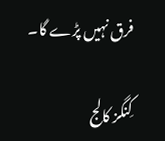فرق نہیں پڑے گا۔

کِنگز کالج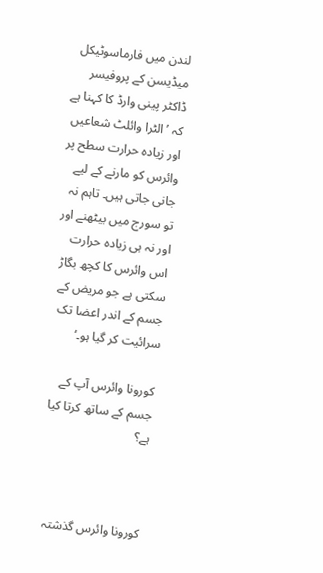لندن میں فارماسوٹیکل میڈیسن کے پروفیسر ڈاکٹر پینی وارڈ کا کہنا ہے کہ ’الٹرا وائلٹ شعاعیں اور زیادہ حرارت سطح پر وائرس کو مارنے کے لیے جانی جاتی ہیں۔ تاہم نہ تو سورج میں بیٹھنے اور اور نہ ہی زیادہ حرارت اس وائرس کا کچھ بگاڑ سکتی ہے جو مریض کے جسم کے اندر اعضا تک سرائیت کر گیا ہو۔‘

کورونا وائرس آپ کے جسم کے ساتھ کرتا کیا ہے؟



کورونا وائرس گذشتہ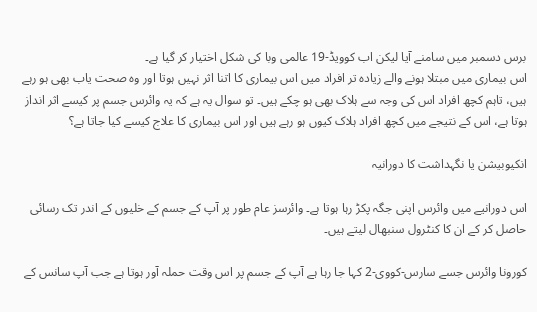برس دسمبر میں سامنے آیا لیکن اب کوویڈ-19 عالمی وبا کی شکل اختیار کر گیا ہے۔
اس بیماری میں مبتلا ہونے والے زیادہ تر افراد میں اس بیماری کا اتنا اثر نہیں ہوتا اور وہ صحت یاب بھی ہو رہے ہیں، تاہم کچھ افراد اس کی وجہ سے ہلاک بھی ہو چکے ہیں۔ تو سوال یہ ہے کہ یہ وائرس جسم پر کیسے اثر انداز ہوتا ہے، اس کے نتیجے میں کچھ افراد ہلاک کیوں ہو رہے ہیں اور اس بیماری کا علاج کیسے کیا جاتا ہے؟

انکیوبیشن یا نگہداشت کا دورانیہ

اس دورانیے میں وائرس اپنی جگہ پکڑ رہا ہوتا ہے۔ وائرسز عام طور پر آپ کے جسم کے خلیوں کے اندر تک رسائی حاصل کر کے ان کا کنٹرول سنبھال لیتے ہیں۔

کورونا وائرس جسے سارس-کووی-2 کہا جا رہا ہے آپ کے جسم پر اس وقت حملہ آور ہوتا ہے جب آپ سانس کے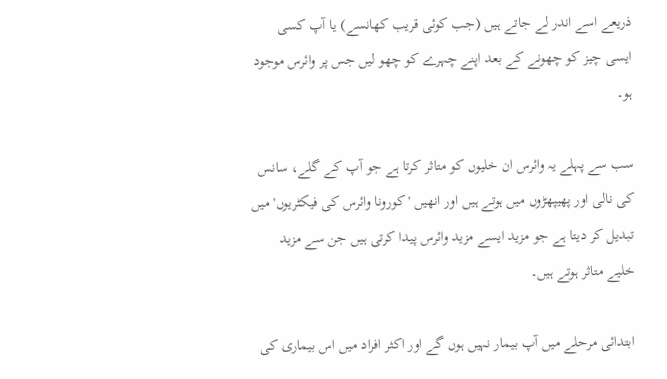ذریعے اسے اندر لے جاتے ہیں (جب کوئی قریب کھانسے) یا آپ کسی ایسی چیز کو چھونے کے بعد اپنے چہرے کو چھو لیں جس پر وائرس موجود ہو۔

سب سے پہلے یہ وائرس ان خلیوں کو متاثر کرتا ہے جو آپ کے گلے، سانس کی نالی اور پھیپھڑوں میں ہوتے ہیں اور انھیں 'کورونا وائرس کی فیکٹریوں' میں تبدیل کر دیتا ہے جو مزید ایسے مزید وائرس پیدا کرتی ہیں جن سے مزید خلیے متاثر ہوتے ہیں۔

ابتدائی مرحلے میں آپ بیمار نہیں ہوں گے اور اکثر افراد میں اس بیماری کی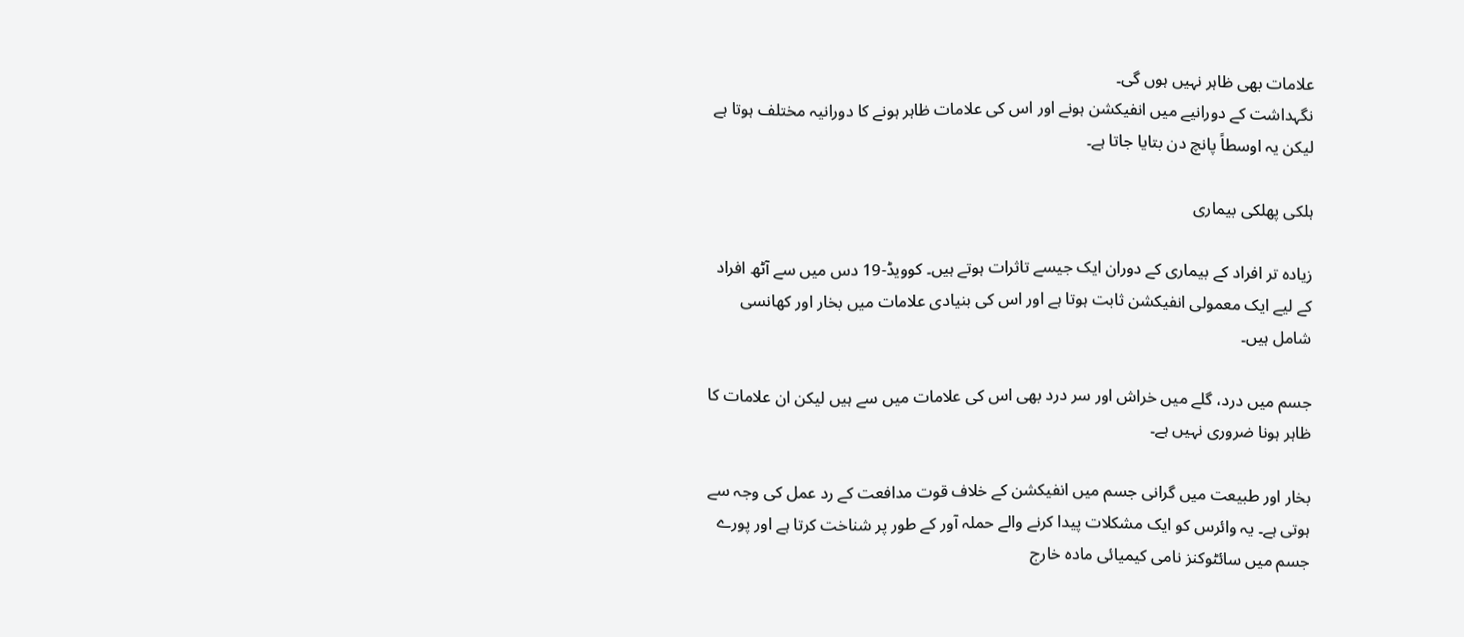علامات بھی ظاہر نہیں ہوں گی۔
نگہداشت کے دورانیے میں انفیکشن ہونے اور اس کی علامات ظاہر ہونے کا دورانیہ مختلف ہوتا ہے لیکن یہ اوسطاً پانچ دن بتایا جاتا ہے۔

ہلکی پھلکی بیماری

زیادہ تر افراد کے بیماری کے دوران ایک جیسے تاثرات ہوتے ہیں۔ کوویڈ-19 دس میں سے آٹھ افراد کے لیے ایک معمولی انفیکشن ثابت ہوتا ہے اور اس کی بنیادی علامات میں بخار اور کھانسی شامل ہیں۔

جسم میں درد، گلے میں خراش اور سر درد بھی اس کی علامات میں سے ہیں لیکن ان علامات کا ظاہر ہونا ضروری نہیں ہے۔

بخار اور طبیعت میں گرانی جسم میں انفیکشن کے خلاف قوت مدافعت کے رد عمل کی وجہ سے ہوتی ہے۔ یہ وائرس کو ایک مشکلات پیدا کرنے والے حملہ آور کے طور پر شناخت کرتا ہے اور پورے جسم میں سائٹوکنز نامی کیمیائی مادہ خارج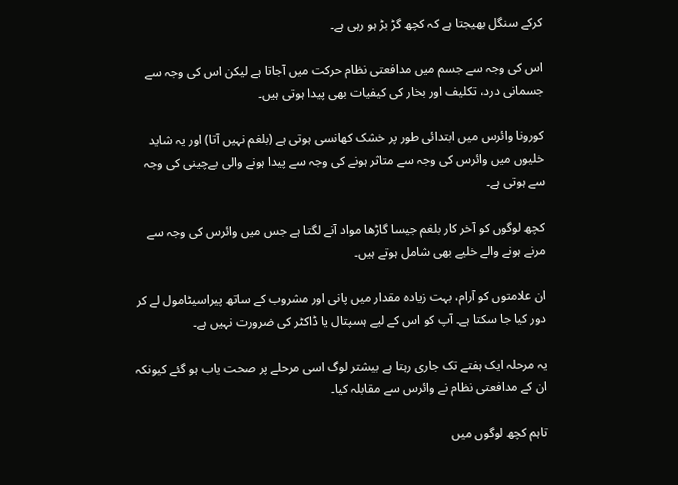کرکے سنگل بھیجتا ہے کہ کچھ گڑ بڑ ہو رہی ہے۔

اس کی وجہ سے جسم میں مدافعتی نظام حرکت میں آجاتا ہے لیکن اس کی وجہ سے جسمانی درد، تکلیف اور بخار کی کیفیات بھی پیدا ہوتی ہیں۔

کورونا وائرس میں ابتدائی طور پر خشک کھانسی ہوتی ہے (بلغم نہیں آتا) اور یہ شاید خلیوں میں وائرس کی وجہ سے متاثر ہونے کی وجہ سے پیدا ہونے والی بےچینی کی وجہ سے ہوتی ہے۔

کچھ لوگوں کو آخر کار بلغم جیسا گاڑھا مواد آنے لگتا ہے جس میں وائرس کی وجہ سے مرنے ہونے والے خلیے بھی شامل ہوتے ہیں۔

ان علامتوں کو آرام، بہت زیادہ مقدار میں پانی اور مشروب کے ساتھ پیراسیٹامول لے کر دور کیا جا سکتا ہے۔ آپ کو اس کے لیے ہسپتال یا ڈاکٹر کی ضرورت نہیں ہے۔

یہ مرحلہ ایک ہفتے تک جاری رہتا ہے بیشتر لوگ اسی مرحلے پر صحت یاب ہو گئے کیونکہ ان کے مدافعتی نظام نے وائرس سے مقابلہ کیا۔

تاہم کچھ لوگوں میں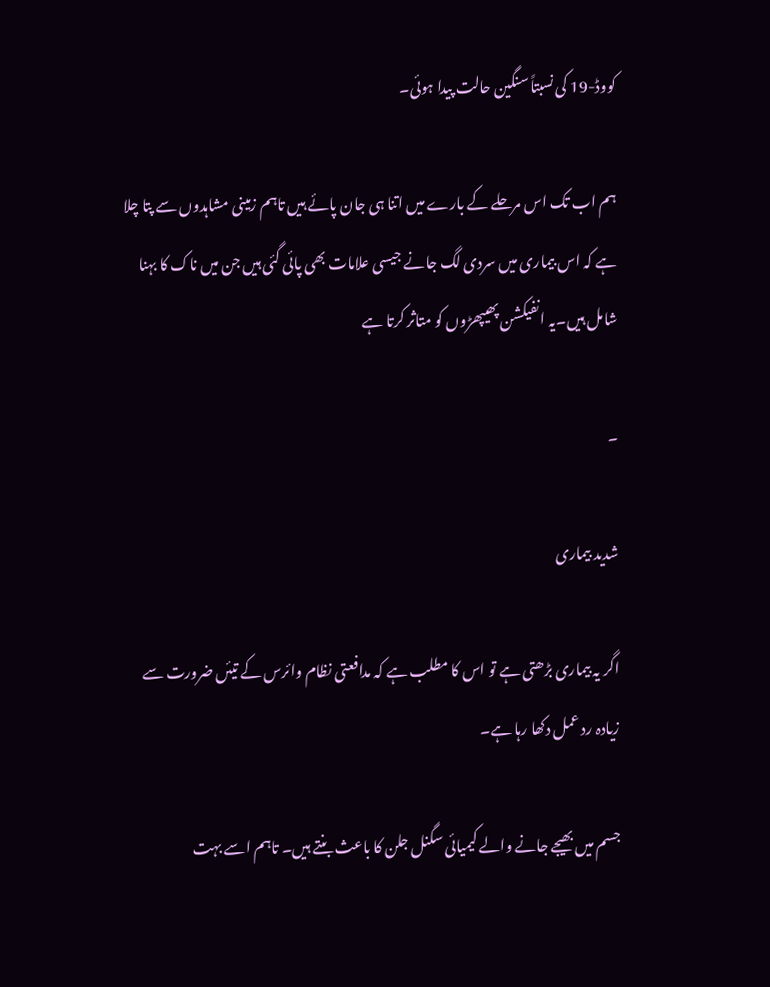کووڈ-19 کی نسبتاً سنگین حالت پیدا ہوئی۔

ہم اب تک اس مرحلے کے بارے میں اتنا ہی جان پائے ہیں تاہم زمینی مشاہدوں سے پتا چلا ہے کہ اس بیماری میں سردی لگ جانے جیسی علامات بھی پائی گئی ہیں جن میں ناک کا بہنا شامل ہیں۔یہ انفیکشن پھیپھڑوں کو متاثر کرتا ہے

۔

شدید بیماری

اگر یہ بیماری بڑھتی ہے تو اس کا مطلب ہے کہ مدافعتی نظام وائرس کے تیئں ضرورت سے زیادہ رد عمل دکھا رہا ہے۔

جسم میں بھیجے جانے والے کیمیائی سگنل جلن کا باعث بنتے ہیں۔ تاہم اسے بہت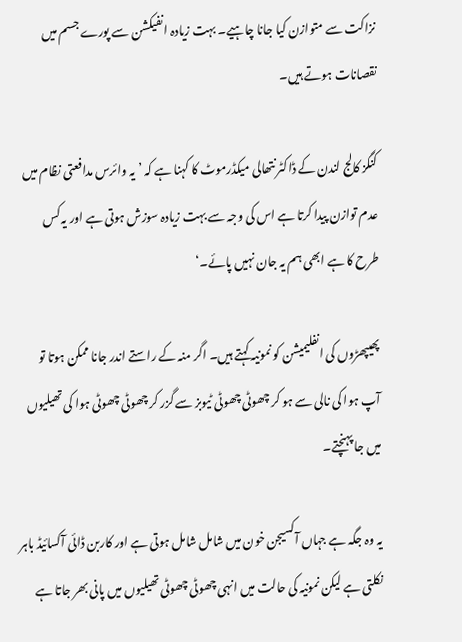نزاکت سے متوازن کیا جانا چاہیے۔ بہت زیادہ انفیکشن سے پورے جسم میں نقصانات ہوتے ہیں۔

کنگز کالج لندن کے ڈاکٹر نتھالی میکڈرموٹ کا کہنا ہے کہ ’یہ وائرس مدافعتی نظام میں عدم توازن پیدا کرتا ہے اس کی وجہ سے بہت زیادہ سوزش ہوتی ہے اور یہ کس طرح کا ہے ابھی ہم یہ جان نہیں پائے۔‘

پھیپھڑوں کی انفلیمیشن کو نمونیہ کہتے ہیں۔ اگر منہ کے راستے اندر جانا ممکن ہوتا تو آپ ہوا کی نالی سے ہو کر چھوٹی چھوٹی ٹیوبز سے گزر کر چھوٹی چھوٹی ہوا کی تھیلیوں میں جا پہنچتے۔

یہ وہ جگہ ہے جہاں آکسیجن خون میں شامل شامل ہوتی ہے اور کاربن ڈائی آکسائیڈ باہر نکلتی ہے لیکن نمونیہ کی حالت میں انہی چھوٹی چھوٹی تھیلیوں میں پانی بھر جاتا ہے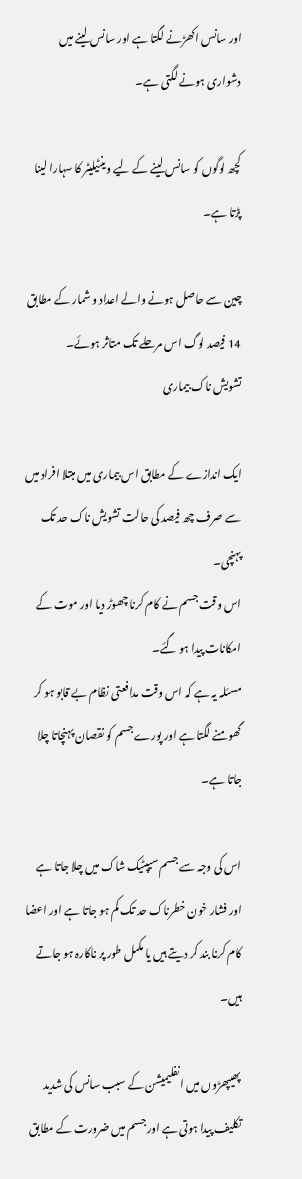اور سانس اکھڑنے لگتا ہے اور سانس لینے میں دشواری ہونے لگتی ہے۔

کچھ لوگوں کو سانس لینے کے لیے وینٹیلیٹر کا سہارا لینا پڑتا ہے۔

چین سے حاصل ہونے والے اعداد و شمار کے مطابق 14 فیصد لوگ اس مرحلے تک متاثر ہوئے۔
تشویش ناک بیماری

ایک اندازے کے مطابق اس بیماری میں مبتلا افراد میں سے صرف چھ فیصد کی حالت تشویش ناک حد تک پہنچی۔
اس وقت جسم نے کام کرنا چھوڑ دیا اور موت کے امکانات پیدا ہو گئے۔
مسئلہ یہ ہے کہ اس وقت مدافعتی نظام بے قابو ہو کر گھومنے لگتا ہے اور پورے جسم کو نقصان پہنچاتا چلا جاتا ہے۔

اس کی وجہ سے جسم سیپٹیک شاک میں چلا جاتا ہے اور فشار خون خطرناک حد تک کم ہو جاتا ہے اور اعضا کام کرنا بند کر دیتے ہیں یا مکمل طور پر ناکارہ ہو جاتے ہیں۔

پھیپھڑوں میں انفلیمیشن کے سبب سانس کی شدید تکلیف پیدا ہوتی ہے اور جسم میں ضرورت کے مطابق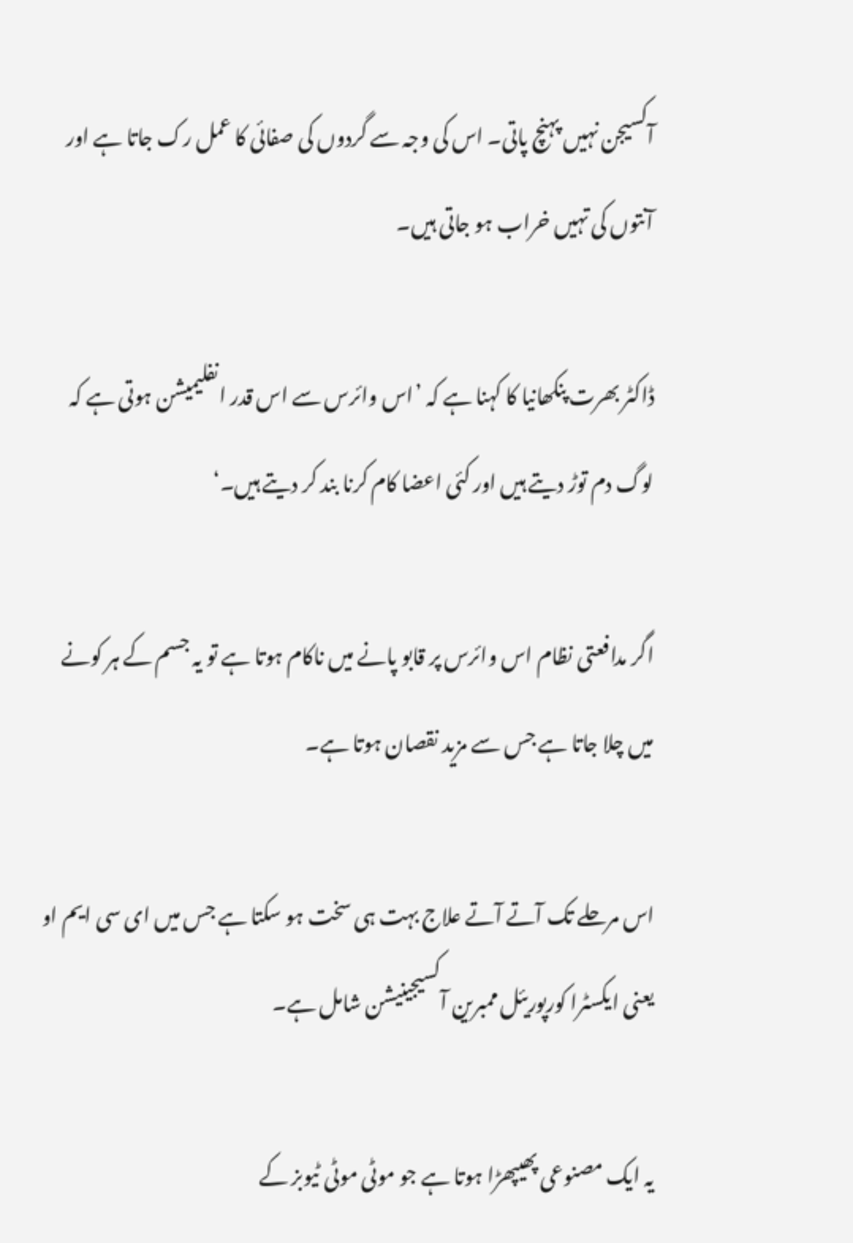آکسیجن نہیں پہنچ پاتی۔ اس کی وجہ سے گردوں کی صفائی کا عمل رک جاتا ہے اور آنتوں کی تہیں خراب ہو جاتی ہیں۔

ڈاکٹر بھرت پنکھانیا کا کہنا ہے کہ ’اس وائرس سے اس قدر انفلیمیشن ہوتی ہے کہ لوگ دم توڑ دیتے ہیں اور کئی اعضا کام کرنا بند کر دیتے ہیں۔‘

اگر مدافعتی نظام اس وائرس پر قابو پانے میں ناکام ہوتا ہے تو یہ جسم کے ہر کونے میں چلا جاتا ہے جس سے مزید نقصان ہوتا ہے۔

اس مرحلے تک آتے آتے علاج بہت ہی سخت ہو سکتا ہے جس میں ای سی ایم او یعنی ایکسٹرا کورپوریئل ممبرین آکسیجینیشن شامل ہے۔

یہ ایک مصنوعی پھیپھڑا ہوتا ہے جو موٹی موٹی ٹیوبز کے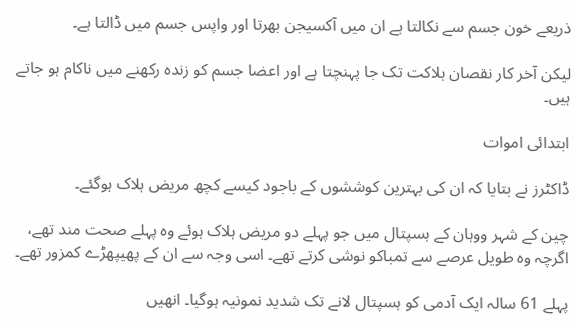ذریعے خون جسم سے نکالتا ہے ان میں آکسیجن بھرتا اور واپس جسم میں ڈالتا ہے۔

لیکن آخر کار نقصان ہلاکت تک جا پہنچتا ہے اور اعضا جسم کو زندہ رکھنے میں ناکام ہو جاتے ہیں۔

ابتدائی اموات

ڈاکٹرز نے بتایا کہ ان کی بہترین کوششوں کے باجود کیسے کچھ مریض ہلاک ہوگئے۔

چین کے شہر ووہان کے ہسپتال میں جو پہلے دو مریض ہلاک ہوئے وہ پہلے صحت مند تھے، اگرچہ وہ طویل عرصے سے تمباکو نوشی کرتے تھے۔ اسی وجہ سے ان کے پھیپھڑے کمزور تھے۔

پہلے 61 سالہ ایک آدمی کو ہسپتال لانے تک شدید نمونیہ ہوگیا۔ انھیں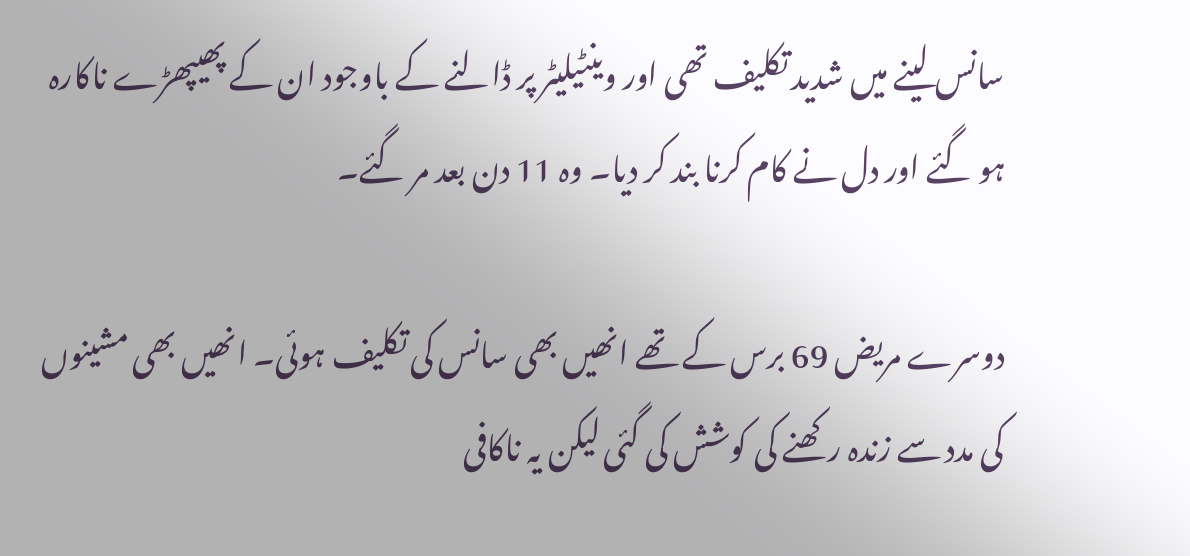سانس لینے میں شدید تکلیف تھی اور وینٹیلیٹر پر ڈالنے کے باوجود ان کے پھیپھڑے ناکارہ ہو گئے اور دل نے کام کرنا بند کر دیا۔ وہ 11 دن بعد مر گئے۔

دوسرے مریض 69 برس کے تھے انھیں بھی سانس کی تکلیف ہوئی۔ انھیں بھی مشینوں کی مدد سے زندہ رکھنے کی کوشش کی گئی لیکن یہ ناکافی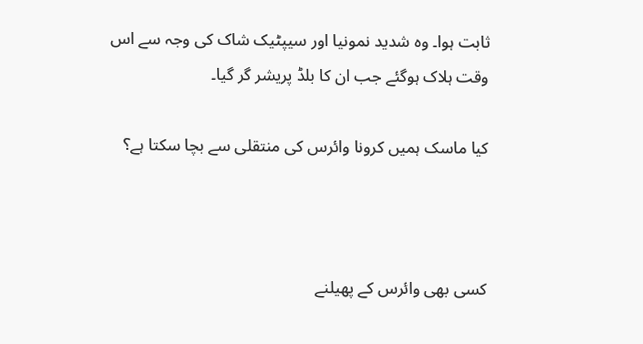ثابت ہوا۔ وہ شدید نمونیا اور سیپٹیک شاک کی وجہ سے اس وقت ہلاک ہوگئے جب ان کا بلڈ پریشر گر گیا۔

کیا ماسک ہمیں کرونا وائرس کی منتقلی سے بچا سکتا ہے؟



کسی بھی وائرس کے پھیلنے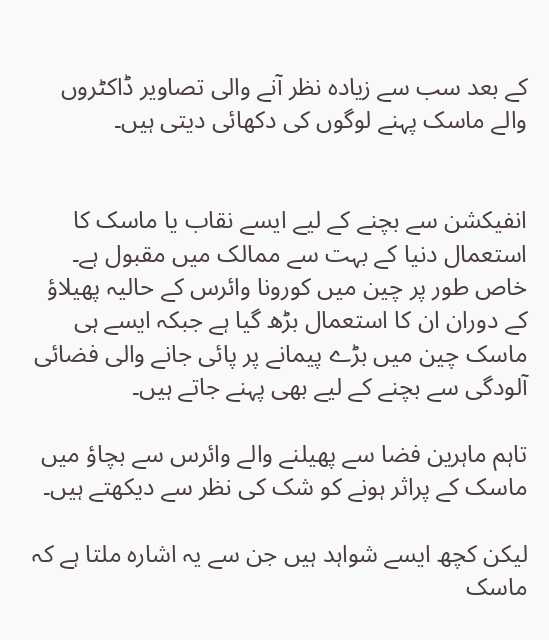کے بعد سب سے زیادہ نظر آنے والی تصاویر ڈاکٹروں والے ماسک پہنے لوگوں کی دکھائی دیتی ہیں۔


انفیکشن سے بچنے کے لیے ایسے نقاب یا ماسک کا استعمال دنیا کے بہت سے ممالک میں مقبول ہے۔ خاص طور پر چین میں کورونا وائرس کے حالیہ پھیلاؤ کے دوران ان کا استعمال بڑھ گیا ہے جبکہ ایسے ہی ماسک چین میں بڑے پیمانے پر پائی جانے والی فضائی آلودگی سے بچنے کے لیے بھی پہنے جاتے ہیں۔

تاہم ماہرین فضا سے پھیلنے والے وائرس سے بچاؤ میں ماسک کے پراثر ہونے کو شک کی نظر سے دیکھتے ہیں۔

لیکن کچھ ایسے شواہد ہیں جن سے یہ اشارہ ملتا ہے کہ ماسک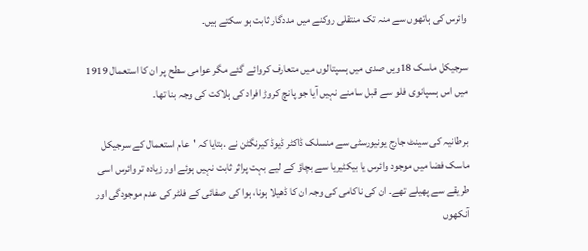وائرس کی ہاتھوں سے منہ تک منتقلی روکنے میں مددگار ثابت ہو سکتے ہیں۔

سرجیکل ماسک 18ویں صدی میں ہسپتالوں میں متعارف کروائے گئے مگر عوامی سطح پر ان کا استعمال 1919 میں اس ہسپانوی فلو سے قبل سامنے نہیں آیا جو پانچ کروڑ افراد کی ہلاکت کی وجہ بنا تھا۔

برطانیہ کی سینٹ جارج یونیورسٹی سے منسلک ڈاکٹر ڈیوڈ کیرنگٹن نے .بتایا کہ 'عام استعمال کے سرجیکل ماسک فضا میں موجود وائرس یا بیکٹیریا سے بچاؤ کے لیے بہت پراثر ثابت نہیں ہوئے اور زیادہ تر وائرس اسی طریقے سے پھیلے تھے۔ ان کی ناکامی کی وجہ ان کا ڈھیلا ہونا، ہوا کی صفائی کے فلٹر کی عدم موجودگی اور آنکھوں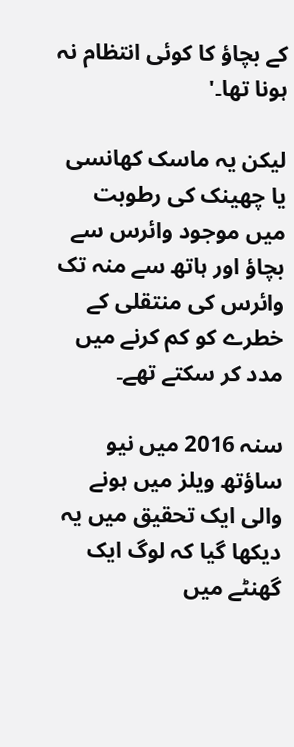کے بچاؤ کا کوئی انتظام نہ ہونا تھا۔'

لیکن یہ ماسک کھانسی یا چھینک کی رطوبت میں موجود وائرس سے بچاؤ اور ہاتھ سے منہ تک وائرس کی منتقلی کے خطرے کو کم کرنے میں مدد کر سکتے تھے۔

سنہ 2016 میں نیو ساؤتھ ویلز میں ہونے والی ایک تحقیق میں یہ دیکھا گیا کہ لوگ ایک گھنٹے میں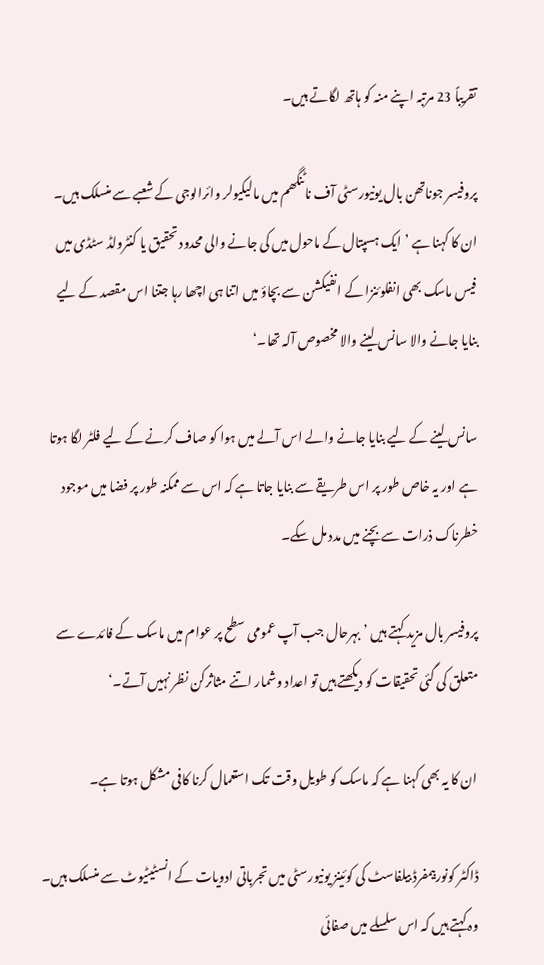تقریباً 23 مرتبہ اپنے منہ کو ہاتھ لگاتے ہیں۔

پروفیسر جوناتھن بال یونیورسٹی آف ناٹنگھم میں مالیکیولر وائرالوجی کے شعبے سے منسلک ہیں۔ ان کا کہنا ہے ’ایک ہسپتال کے ماحول میں کی جانے والی محدود تحقیق یا کنٹرولڈ سٹڈی میں فیس ماسک بھی انفلوئنزا کے انفیکشن سے بچاؤ میں اتنا ہی اچھا رہا جتنا اس مقصد کے لیے بنایا جانے والا سانس لینے والا مخصوص آلہ تھا۔‘

سانس لینے کے لیے بنایا جانے والے اس آلے میں ہوا کو صاف کرنے کے لیے فلٹر لگا ہوتا ہے اور یہ خاص طور پر اس طریقے سے بنایا جاتا ہے کہ اس سے ممکنہ طور پر فضا میں موجود خطرناک ذرات سے بچنے میں مدد مل سکے۔

پروفیسر بال مزید کہتے ہیں ’بہرحال جب آپ عمومی سطح پر عوام میں ماسک کے فائدے سے متعلق کی گئی تحقیقات کو دیکھتے ہیں تو اعداد وشمار اتنے مثاثرکن نظر نہیں آتے۔‘

ان کا یہ بھی کہنا ہے کہ ماسک کو طویل وقت تک استعمال کرنا کافی مشکل ہوتا ہے۔

ڈاکٹر کونوربیمفرڈ بیلفاسٹ کی کوئینز یونیورسٹی میں تجرباتی ادویات کے انسٹیٹیوٹ سے منسلک ہیں۔ وہ کہتے ہیں کہ اس سلسلے میں صفائی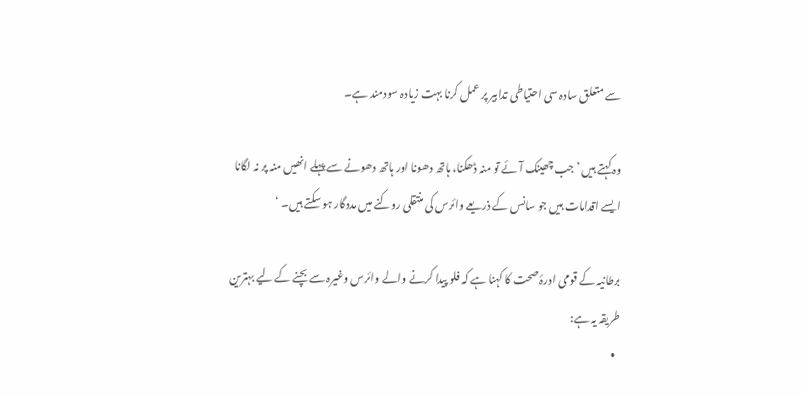سے متعلق سادہ سی احتیاطی تدابیر پر عمل کرنا بہت زیادہ سودمند ہے۔

وہ کہتے ہیں ’جب چھینک آئے تو منہ ڈھکنا، ہاتھ دھونا اور ہاتھ دھونے سے پہلے انھیں منہ پر نہ لگانا ایسے اقدامات ہیں جو سانس کے ذریعے وائرس کی منتقلی روکنے میں مددگار ہو سکتے ہیں۔ ‘

برطانیہ کے قومی ادرۂ صحت کا کہنا ہے کہ فلو پیدا کرنے والے وائرس وغیرہ سے بچنے کے لیے بہترین طریقہ یہ ہے:
  •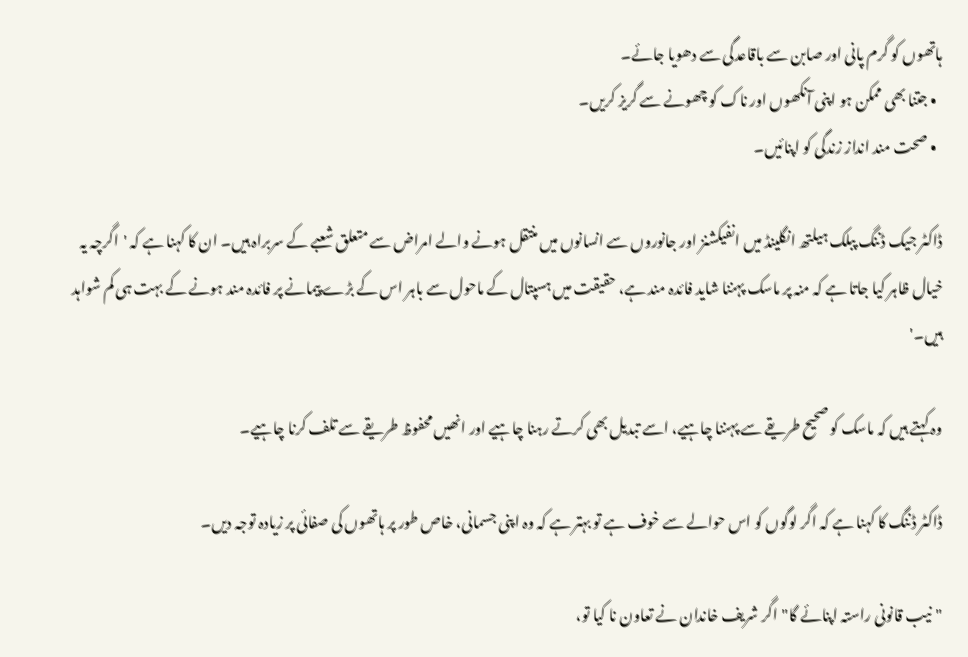ہاتھوں کو گرم پانی اور صابن سے باقاعدگی سے دھویا جائے۔
  • جتنا بھی ممکن ہو اپنی آنکھوں اور ناک کو چھونے سے گریز کریں۔
  • صحت مند انداز زندگی کو اپنائیں۔

ڈاکٹر جیک ڈننگ پبلک ہیلتھ انگلینڈ میں انفیکشنز اور جانوروں سے انسانوں میں منتقل ہونے والے امراض سے متعلق شعبے کے سربراہ ہیں۔ ان کا کہنا ہے کہ 'اگرچہ یہ خیال ظاہر کیا جاتا ہے کہ منہ پر ماسک پہننا شاید فائدہ مند ہے، حقیقت میں ہسپتال کے ماحول سے باہر اس کے بڑے پیمانے پر فائدہ مند ہونے کے بہت ہی کم شواہد ہیں۔'

وہ کہتے ہیں کہ ماسک کو صحیح طریقے سے پہننا چاہیے، اسے تبدیل بھی کرتے رہنا چاہیے اور انھیں محفوظ طریقے سے تلف کرنا چاہیے۔

ڈاکٹر ڈننگ کا کہنا ہے کہ اگر لوگوں کو اس حوالے سے خوف ہے تو بہتر ہے کہ وہ اپنی جسمانی، خاص طور پر ہاتھوں کی صفائی پر زیادہ توجہ دیں۔

"نیب قانونی راستہ اپنائے گا"اگر شریف خاندان نے تعاون نا کیا تو،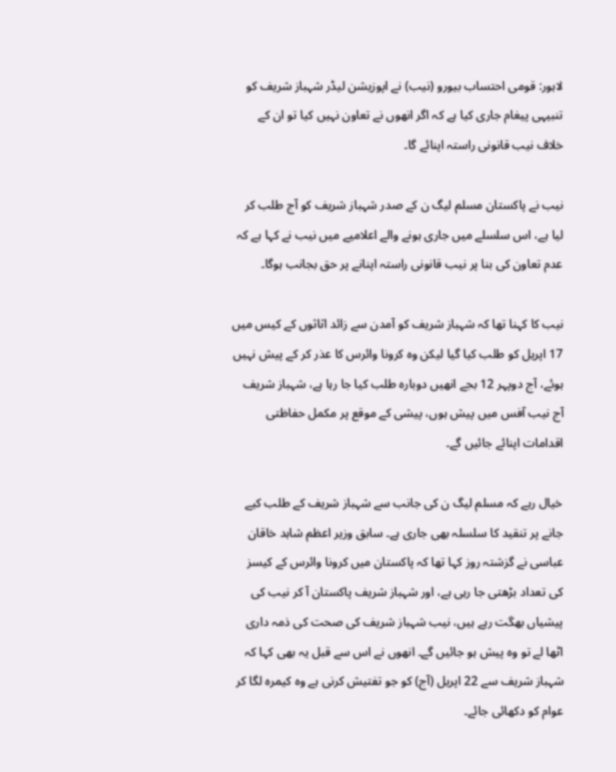لاہور: قومی احتساب بیورو (نیب) نے اپوزیشن لیڈر شہباز شریف کو تنبیہی پیغام جاری کیا ہے کہ اگر انھوں نے تعاون نہیں کیا تو ان کے خلاف نیب قانونی راستہ اپنائے گا۔

نیب نے پاکستان مسلم لیگ ن کے صدر شہباز شریف کو آج طلب کر لیا ہے، اس سلسلے میں جاری ہونے والے اعلامیے میں نیب نے کہا ہے کہ عدم تعاون کی بنا پر نیب قانونی راستہ اپنانے پر حق بجانب ہوگا۔

نیب کا کہنا تھا کہ شہباز شریف کو آمدن سے زائد اثاثوں کے کیس میں 17 اپریل کو طلب کیا گیا لیکن وہ کرونا وائرس کا عذر کر کے پیش نہیں ہوئے، آج دوپہر 12 بجے انھیں دوبارہ طلب کیا جا رہا ہے، شہباز شریف آج نیب آفس میں پیش ہوں، پیشی کے موقع پر مکمل حفاظتی اقدامات اپنائے جائیں گے۔

خیال رہے کہ مسلم لیگ ن کی جانب سے شہباز شریف کے طلب کیے جانے پر تنقید کا سلسلہ بھی جاری ہے۔ سابق وزیر اعظم شاہد خاقان عباسی نے گزشتہ روز کہا تھا کہ پاکستان میں کرونا وائرس کے کیسز کی تعداد بڑھتی جا رہی ہے، اور شہباز شریف پاکستان آ کر نیب کی پیشیاں بھگت رہے ہیں، نیب شہباز شریف کی صحت کی ذمہ داری اٹھا لے تو وہ پیش ہو جائیں گے۔ انھوں نے اس سے قبل یہ بھی کہا کہ شہباز شریف سے 22 اپریل (آج) کو جو تفتیش کرنی ہے وہ کیمرہ لگا کر عوام کو دکھائی جائے۔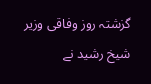گزشتہ روز وفاقی وزیر شیخ رشید نے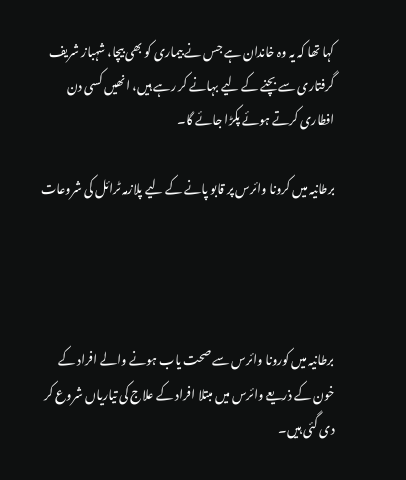کہا تھا کہ یہ وہ خاندان ہے جس نے بیماری کو بھی بیچا، شہباز شریف گرفتاری سے بچنے کے لیے بہانے کر رہے ہیں، انھیں کسی دن افطاری کرتے ہوئے پکڑا جائے گا۔

برطانیہ میں کرونا وائرس پر قابو پانے کے لیے پلازمہ ٹرائل کی شروعات




برطانیہ میں کورونا وائرس سے صحت یاب ہونے والے افراد کے خون کے ذریعے وائرس میں مبتلا افراد کے علاج کی تیاریاں شروع کر دی گئی ہیں۔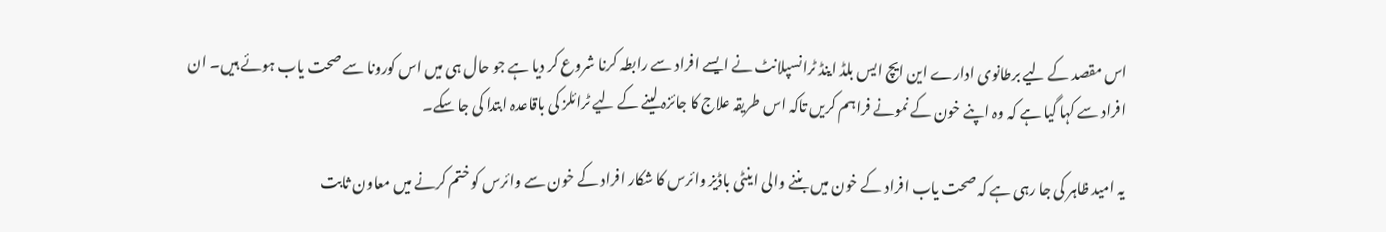اس مقصد کے لیے برطانوی ادارے این ایچ ایس بلڈ اینڈ ٹرانسپلانٹ نے ایسے افراد سے رابطہ کرنا شروع کر دیا ہے جو حال ہی میں اس کورونا سے صحت یاب ہوئے ہیں۔ ان افراد سے کہا گیا ہے کہ وہ اپنے خون کے نمونے فراہم کریں تاکہ اس طریقہ علاج کا جائزہ لینے کے لیے ٹرائلز کی باقاعدہ ابتدا کی جا سکے۔

یہ امید ظاہر کی جا رہی ہے کہ صحت یاب افراد کے خون میں بننے والی اینٹی باڈیز وائرس کا شکار افراد کے خون سے وائرس کو ختم کرنے میں معاون ثابت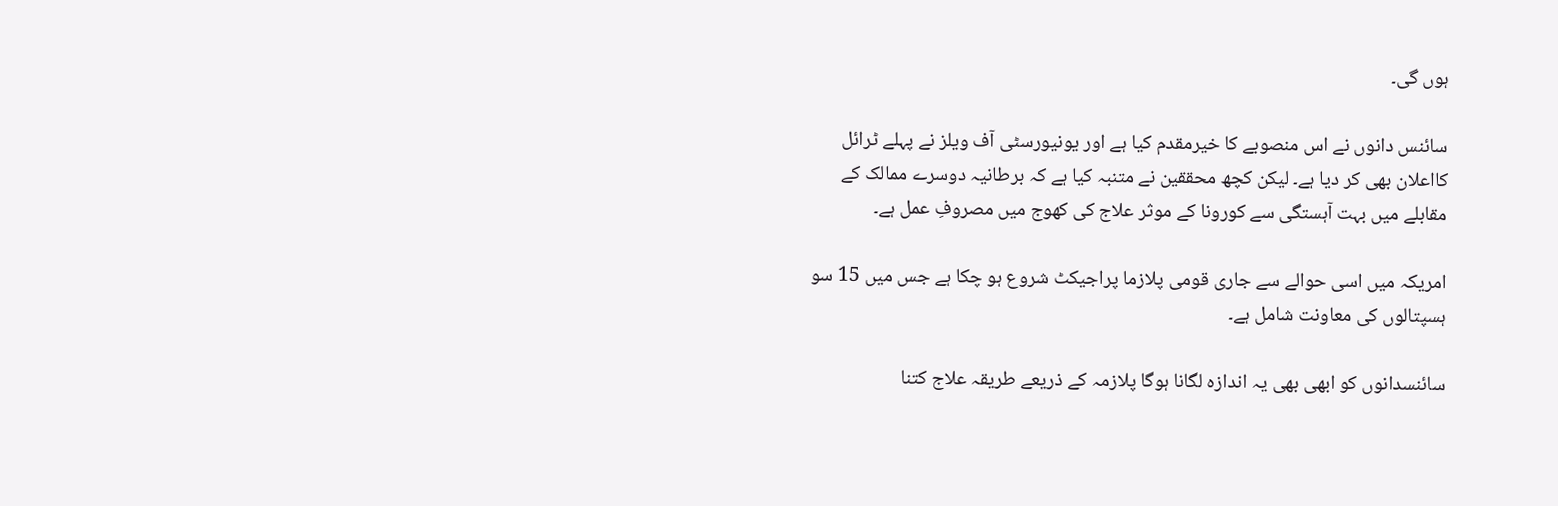ہوں گی۔

سائنس دانوں نے اس منصوبے کا خیرمقدم کیا ہے اور یونیورسٹی آف ویلز نے پہلے ٹرائل کااعلان بھی کر دیا ہے۔ لیکن کچھ محققین نے متنبہ کیا ہے کہ برطانیہ دوسرے ممالک کے مقابلے میں بہت آہستگی سے کورونا کے موثر علاج کی کھوج میں مصروفِ عمل ہے۔

امریکہ میں اسی حوالے سے جاری قومی پلازما پراجیکٹ شروع ہو چکا ہے جس میں 15 سو ہسپتالوں کی معاونت شامل ہے۔

سائنسدانوں کو ابھی بھی یہ اندازہ لگانا ہوگا پلازمہ کے ذریعے طریقہ علاج کتنا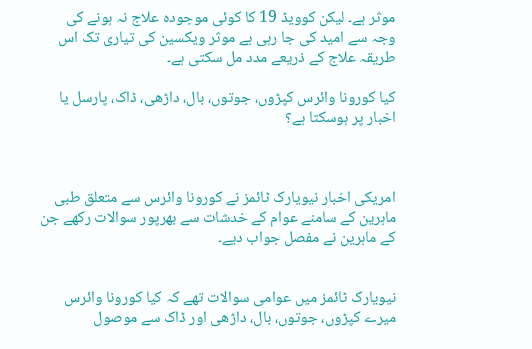موثر ہے۔ لیکن کوویڈ 19 کا کوئی موجودہ علاج نہ ہونے کی وجہ سے امید کی جا رہی ہے موثر ویکسین کی تیاری تک اس طریقہ علاج کے ذریعے مدد مل سکتی ہے۔

کیا کورونا وائرس کپڑوں، جوتوں، بال، داڑھی، ڈاک، پارسل یا اخبار پر ہوسکتا ہے؟



امریکی اخبار نیویارک ٹائمز نے کورونا وائرس سے متعلق طبی ماہرین کے سامنے عوام کے خدشات سے بھرپور سوالات رکھے جن کے ماہرین نے مفصل جواب دیے۔


نیویارک ٹائمز میں عوامی سوالات تھے کہ کیا کورونا وائرس میرے کپڑوں، جوتوں، بال، داڑھی اور ڈاک سے موصول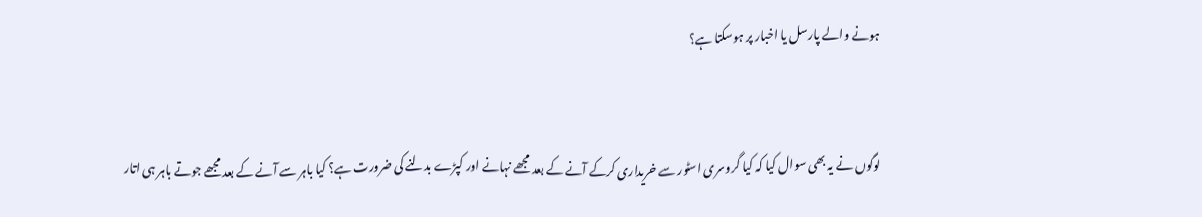ہونے والے پارسل یا اخبار پر ہوسکتا ہے؟


لوگوں نے یہ بھی سوال کیا کہ کیا گروسری اسٹور سے خریداری کرکے آنے کے بعد مجھے نہانے اور کپڑے بدلنے کی ضرورت ہے؟ کیا باہر سے آنے کے بعد مجھے جوتے باہر ہی اتار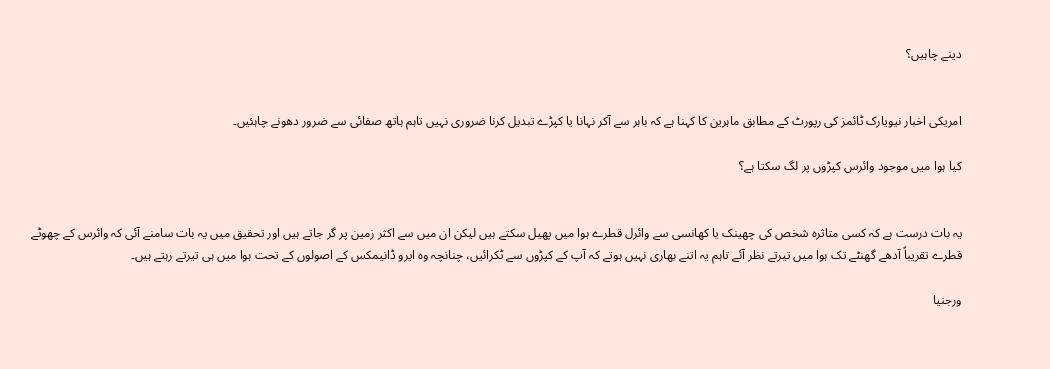دینے چاہیں؟


امریکی اخبار نیویارک ٹائمز کی رپورٹ کے مطابق ماہرین کا کہنا ہے کہ باہر سے آکر نہانا یا کپڑے تبدیل کرنا ضروری نہیں تاہم ہاتھ صفائی سے ضرور دھونے چاہئیں۔

کیا ہوا میں موجود وائرس کپڑوں پر لگ سکتا ہے؟


یہ بات درست ہے کہ کسی متاثرہ شخص کی چھینک یا کھانسی سے وائرل قطرے ہوا میں پھیل سکتے ہیں لیکن ان میں سے اکثر زمین پر گر جاتے ہیں اور تحقیق میں یہ بات سامنے آئی کہ وائرس کے چھوٹے قطرے تقریباً آدھے گھنٹے تک ہوا میں تیرتے نظر آئے تاہم یہ اتنے بھاری نہیں ہوتے کہ آپ کے کپڑوں سے ٹکرائیں، چنانچہ وہ ایرو ڈانیمکس کے اصولوں کے تحت ہوا میں ہی تیرتے رہتے ہیں۔

ورجنیا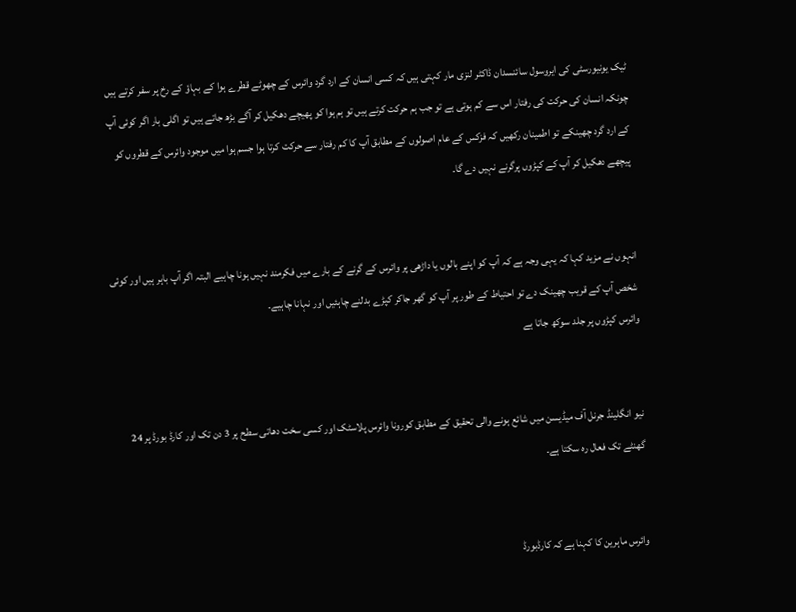ٹیک یونیورسٹی کی ایروسول سائنسدان ڈاکٹر لنزی مار کہتی ہیں کہ کسی انسان کے ارد گرد وائرس کے چھوٹے قطرے ہوا کے بہاؤ کے رخ پر سفر کرتے ہیں چونکہ انسان کی حرکت کی رفتار اس سے کم ہوتی ہے تو جب ہم حرکت کرتے ہیں تو ہم ہوا کو پھیچے دھکیل کر آگے بڑھ جاتے ہیں تو اگلی بار اگر کوئی آپ کے ارد گرد چھینکے تو اطمینان رکھیں کہ فزکس کے عام اصولوں کے مطابق آپ کا کم رفتار سے حرکت کرتا ہوا جسم ہوا میں موجود وائرس کے قطروں کو پیچھے دھکیل کر آپ کے کپڑوں پرگرنے نہیں دے گا۔


انہوں نے مزید کہا کہ یہی وجہ ہے کہ آپ کو اپنے بالوں یا داڑھی پر وائرس کے گرنے کے بارے میں فکرمند نہیں ہونا چاہیے البتہ اگر آپ باہر ہیں اور کوئی شخص آپ کے قریب چھینک دے تو احتیاط کے طور پر آپ کو گھر جاکر کپڑے بدلنے چاہئیں اور نہانا چاہیے۔
وائرس کپڑوں پر جلد سوکھ جاتا ہے


نیو انگلینڈ جرنل آف میڈیسن میں شائع ہونے والی تحقیق کے مطابق کورونا وائرس پلاسٹک اور کسی سخت دھاتی سطح پر 3 دن تک اور کارڈ بورڈ پر 24 گھنٹے تک فعال رہ سکتا ہے۔


وائرس ماہرین کا کہنا ہے کہ کارڈبورڈ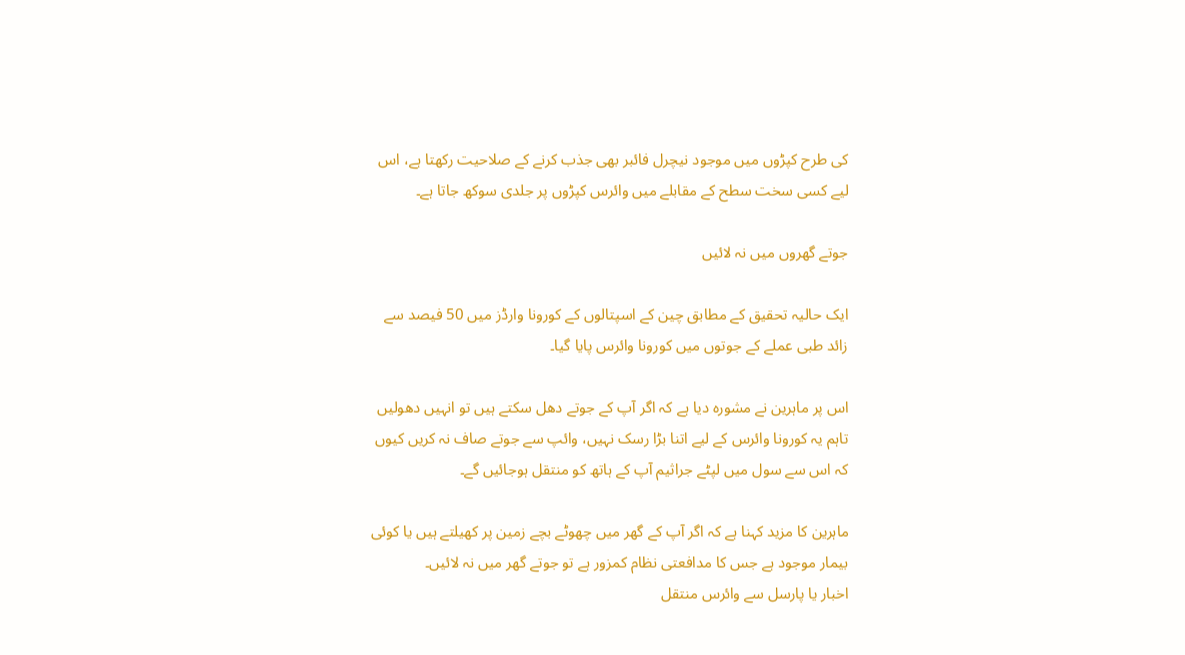کی طرح کپڑوں میں موجود نیچرل فائبر بھی جذب کرنے کے صلاحیت رکھتا ہے، اس لیے کسی سخت سطح کے مقابلے میں وائرس کپڑوں پر جلدی سوکھ جاتا ہے۔

جوتے گھروں میں نہ لائیں

ایک حالیہ تحقیق کے مطابق چین کے اسپتالوں کے کورونا وارڈز میں 50 فیصد سے زائد طبی عملے کے جوتوں میں کورونا وائرس پایا گیا۔

اس پر ماہرین نے مشورہ دیا ہے کہ اگر آپ کے جوتے دھل سکتے ہیں تو انہیں دھولیں تاہم یہ کورونا وائرس کے لیے اتنا بڑا رسک نہیں، وائپ سے جوتے صاف نہ کریں کیوں کہ اس سے سول میں لپٹے جراثیم آپ کے ہاتھ کو منتقل ہوجائیں گے۔

ماہرین کا مزید کہنا ہے کہ اگر آپ کے گھر میں چھوٹے بچے زمین پر کھیلتے ہیں یا کوئی بیمار موجود ہے جس کا مدافعتی نظام کمزور ہے تو جوتے گھر میں نہ لائیں۔
اخبار یا پارسل سے وائرس منتقل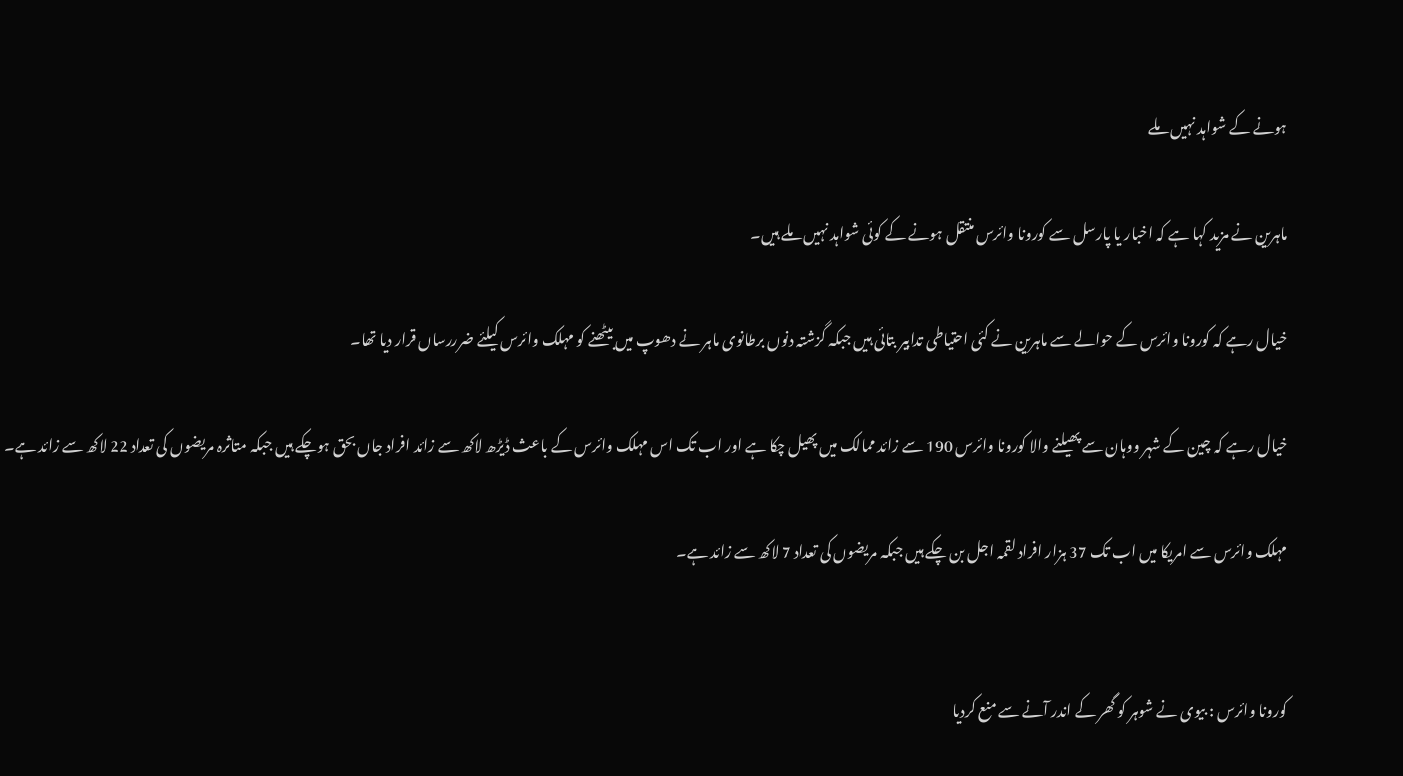ہونے کے شواہد نہیں ملے

ماہرین نے مزید کہا ہے کہ اخبار یا پارسل سے کورونا وائرس منتقل ہونے کے کوئی شواہد نہیں ملے ہیں۔

خیال رہے کہ کورونا وائرس کے حوالے سے ماہرین نے کئی احتیاطی تدابیر بتائی ہیں جبکہ گزشتہ دنوں برطانوی ماہر نے دھوپ میں بیٹھنے کو مہلک وائرس کیلئے ضرررساں قرار دیا تھا۔

خیال رہے کہ چین کے شہر ووہان سے پھیلنے والا کورونا وائرس 190 سے زائد ممالک میں پھیل چکا ہے اور اب تک اس مہلک وائرس کے باعث ڈیڑھ لاکھ سے زائد افراد جاں بحق ہوچکے ہیں جبکہ متاثرہ مریضوں کی تعداد 22 لاکھ سے زائد ہے۔

مہلک وائرس سے امریکا میں اب تک 37 ہزار افراد لقمہ اجل بن چکے ہیں جبکہ مریضوں کی تعداد 7 لاکھ سے زائد ہے۔


کورونا وائرس : بیوی نے شوہر کو گھر کے اندر آنے سے منع کردیا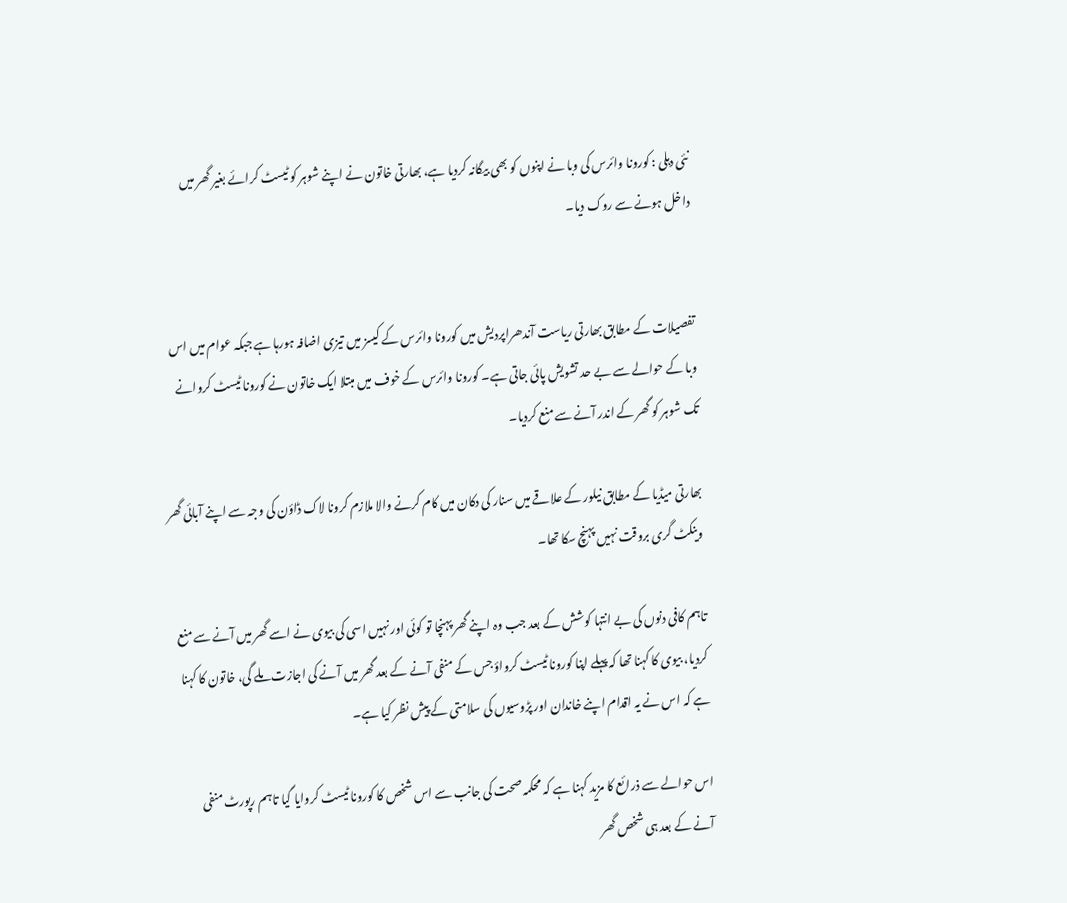نئی دہلی : کورونا وائرس کی وبا نے اپنوں کو بھی بیگانہ کردیا ہے، بھارتی خاتون نے اپنے شوہر کو ٹیسٹ کرائے بغیر گھر میں داخل ہونے سے روک دیا۔


تفصیلات کے مطابق بھارتی ریاست آندھراپردیش میں کورونا وائرس کے کیسز میں تیزی اضافہ ہورہا ہے جبکہ عوام میں اس وبا کے حوالے سے بے حد تشویش پائی جاتی ہے۔ کورونا وائرس کے خوف میں مبتلا ایک خاتون نے کورونا ٹیسٹ کروانے تک شوہر کو گھر کے اندر آنے سے منع کردیا۔

بھارتی میڈیا کے مطابق نیلور کے علاقے میں سنار کی دکان میں کام کرنے والا ملازم کرونا لاک ڈاؤن کی وجہ سے اپنے آبائی گھر وینکٹ گری بروقت نہیں پہنچ سکا تھا۔

تاہم کافی دنوں کی بے انتہا کوشش کے بعد جب وہ اپنے گھر پہنچا تو کوئی اور نہیں اسی کی بیوی نے اسے گھر میں آنے سے منع کردیا، بیوی کا کہنا تھا کہ پہلے اپنا کورونا ٹیسٹ کرواؤ جس کے منفی آنے کے بعد گھر میں آنے کی اجازت ملے گی، خاتون کا کہنا ہے کہ اس نے یہ اقدام اپنے خاندان اور پڑوسیوں کی سلامتی کے پیش نظر کیا ہے۔

اس حوالے سے ذرائع کا مزید کہنا ہے کہ محکمہ صحت کی جانب سے اس شخص کا کورونا ٹیسٹ کروایا گیا تاہم رپورٹ منفی آنے کے بعد ہی شخص گھر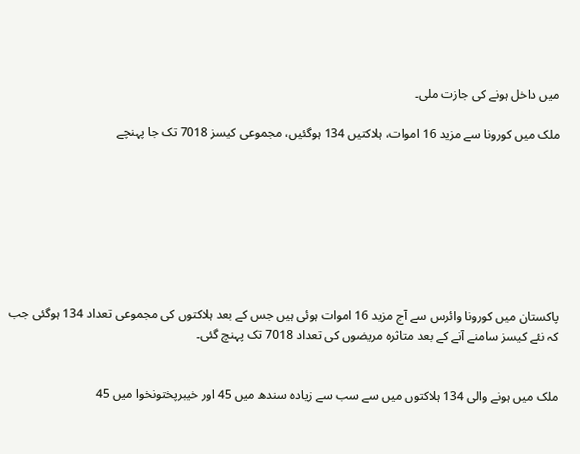میں داخل ہونے کی جازت ملی۔

ملک میں کورونا سے مزید 16 اموات، ہلاکتیں 134 ہوگئیں، مجموعی کیسز 7018 تک جا پہنچے








پاکستان میں کورونا وائرس سے آج مزید 16 اموات ہوئی ہیں جس کے بعد ہلاکتوں کی مجموعی تعداد 134 ہوگئی جب کہ نئے کیسز سامنے آنے کے بعد متاثرہ مریضوں کی تعداد 7018 تک پہنچ گئی۔


ملک میں ہونے والی 134 ہلاکتوں میں سے سب سے زیادہ سندھ میں 45 اور خیبرپختونخوا میں 45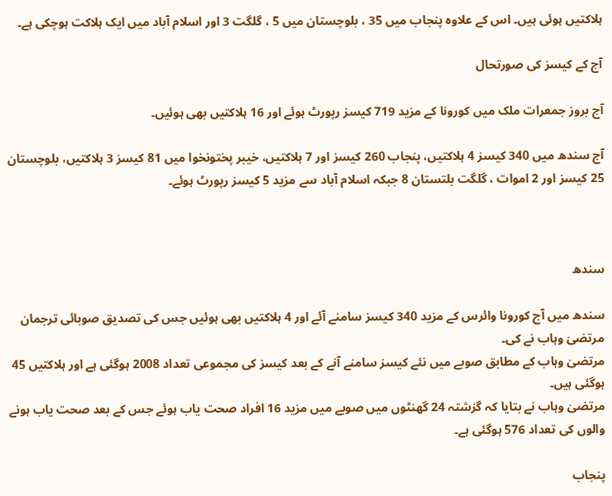ہلاکتیں ہوئی ہیں۔ اس کے علاوہ پنجاب میں 35 ، بلوچستان میں 5 ، گلگت 3 اور اسلام آباد میں ایک ہلاکت ہوچکی ہے۔

آج کے کیسز کی صورتحال

آج بروز جمعرات ملک میں کورونا کے مزید 719 کیسز رپورٹ ہوئے اور 16 ہلاکتیں بھی ہوئیں۔

آج سندھ میں 340 کیسز 4 ہلاکتیں، پنجاب 260 کیسز اور 7 ہلاکتیں، خیبر پختونخوا میں 81 کیسز 3 ہلاکتیں، بلوچستان 25 کیسز اور 2 اموات ، گلگت بلتستان 8 جبکہ اسلام آباد سے مزید 5 کیسز رپورٹ ہوئے۔



سندھ

سندھ میں آج کورونا وائرس کے مزید 340 کیسز سامنے آئے اور 4 ہلاکتیں بھی ہوئیں جس کی تصدیق صوبائی ترجمان مرتضیٰ وہاب نے کی۔
مرتضیٰ وہاب کے مطابق صوبے میں نئے کیسز سامنے آنے کے بعد کیسز کی مجموعی تعداد 2008 ہوگئی ہے اور ہلاکتیں 45 ہوگئی ہیں۔
مرتضیٰ وہاب نے بتایا کہ گزشتہ 24 گھنٹوں میں صوبے میں مزید 16 افراد صحت یاب ہوئے جس کے بعد صحت یاب ہونے والوں کی تعداد 576 ہوگئی ہے۔

پنجاب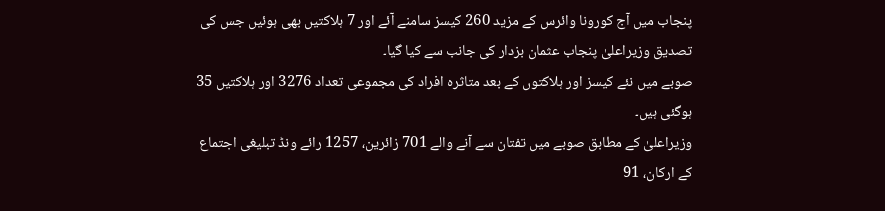پنجاب میں آج کورونا وائرس کے مزید 260 کیسز سامنے آئے اور 7 ہلاکتیں بھی ہوئیں جس کی تصدیق وزیراعلیٰ پنجاب عثمان بزدار کی جانب سے کیا گیا۔
صوبے میں نئے کیسز اور ہلاکتوں کے بعد متاثرہ افراد کی مجموعی تعداد 3276 اور ہلاکتیں 35 ہوگئی ہیں۔
وزیراعلیٰ کے مطابق صوبے میں تفتان سے آنے والے 701 زائرین، 1257 رائے ونڈ تبلیغی اجتماع کے ارکان، 91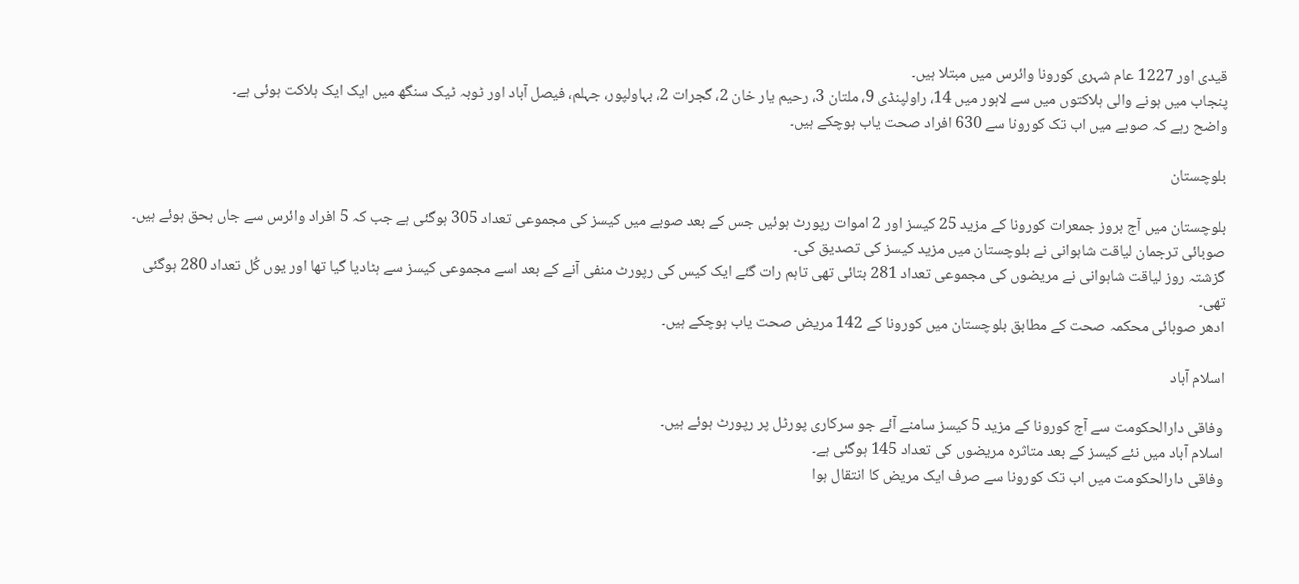قیدی اور 1227 عام شہری کورونا وائرس میں مبتلا ہیں۔
پنجاب میں ہونے والی ہلاکتوں میں سے لاہور میں 14، راولپنڈی 9، ملتان 3، رحیم یار خان 2، گجرات 2، بہاولپور، جہلم، فیصل آباد اور ٹوبہ ٹیک سنگھ میں ایک ایک ہلاکت ہوئی ہے۔
واضح رہے کہ صوبے میں اب تک کورونا سے 630 افراد صحت یاب ہوچکے ہیں۔

بلوچستان

بلوچستان میں آج بروز جمعرات کورونا کے مزید 25 کیسز اور 2 اموات رپورٹ ہوئیں جس کے بعد صوبے میں کیسز کی مجموعی تعداد 305 ہوگئی ہے جب کہ 5 افراد وائرس سے جاں بحق ہوئے ہیں۔
صوبائی ترجمان لیاقت شاہوانی نے بلوچستان میں مزید کیسز کی تصدیق کی۔
گزشتہ روز لیاقت شاہوانی نے مریضوں کی مجموعی تعداد 281 بتائی تھی تاہم رات گئے ایک کیس کی رپورٹ منفی آنے کے بعد اسے مجموعی کیسز سے ہٹادیا گیا تھا اور یوں کُل تعداد 280 ہوگئی تھی۔
ادھر صوبائی محکمہ صحت کے مطابق بلوچستان میں کورونا کے 142 مریض صحت یاب ہوچکے ہیں۔

اسلام آباد

وفاقی دارالحکومت سے آج کورونا کے مزید 5 کیسز سامنے آئے جو سرکاری پورٹل پر رپورٹ ہوئے ہیں۔
اسلام آباد میں نئے کیسز کے بعد متاثرہ مریضوں کی تعداد 145 ہوگئی ہے۔
وفاقی دارالحکومت میں اب تک کورونا سے صرف ایک مریض کا انتقال ہوا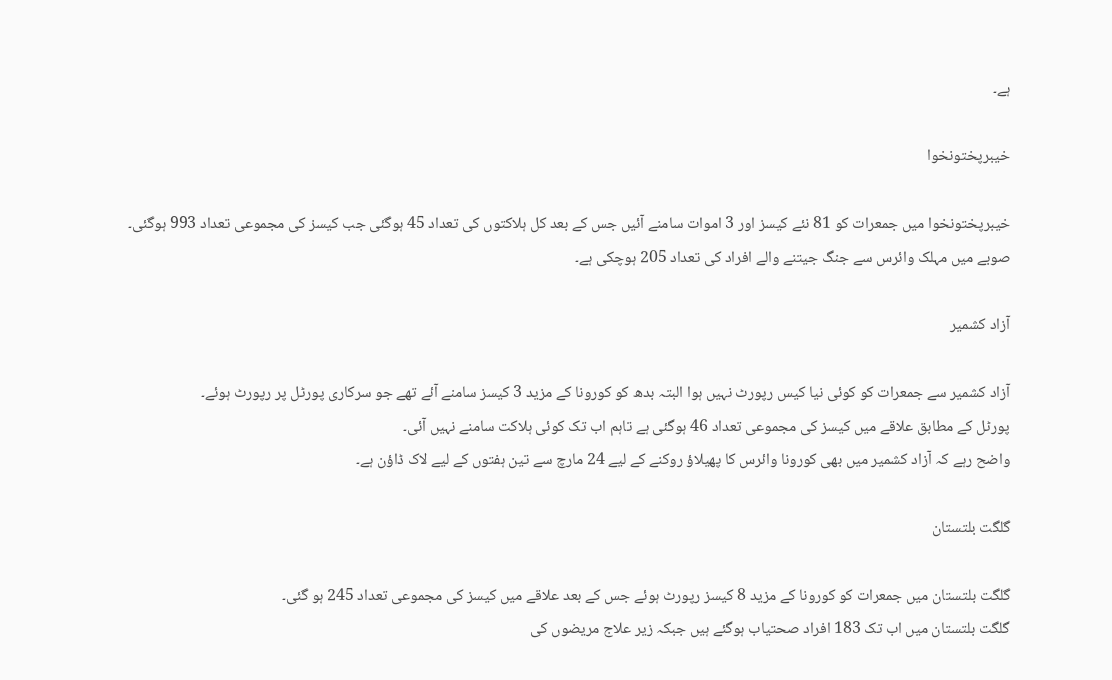ہے۔

خیبرپختونخوا

خیبرپختونخوا میں جمعرات کو 81 نئے کیسز اور 3 اموات سامنے آئیں جس کے بعد کل ہلاکتوں کی تعداد 45 ہوگئی جب کیسز کی مجموعی تعداد 993 ہوگئی۔
صوبے میں مہلک وائرس سے جنگ جیتنے والے افراد کی تعداد 205 ہوچکی ہے۔

آزاد کشمیر

آزاد کشمیر سے جمعرات کو کوئی نیا کیس رپورٹ نہیں ہوا البتہ بدھ کو کورونا کے مزید 3 کیسز سامنے آئے تھے جو سرکاری پورٹل پر رپورٹ ہوئے۔
پورٹل کے مطابق علاقے میں کیسز کی مجموعی تعداد 46 ہوگئی ہے تاہم اب تک کوئی ہلاکت سامنے نہیں آئی۔
واضح رہے کہ آزاد کشمیر میں بھی کورونا وائرس کا پھیلاؤ روکنے کے لیے 24 مارچ سے تین ہفتوں کے لیے لاک ڈاؤن ہے۔

گلگت بلتستان

گلگت بلتستان میں جمعرات کو کورونا کے مزید 8 کیسز رپورٹ ہوئے جس کے بعد علاقے میں کیسز کی مجموعی تعداد 245 ہو گئی۔
گلگت بلتستان میں اب تک 183 افراد صحتیاب ہوگئے ہیں جبکہ زیر علاج مریضوں کی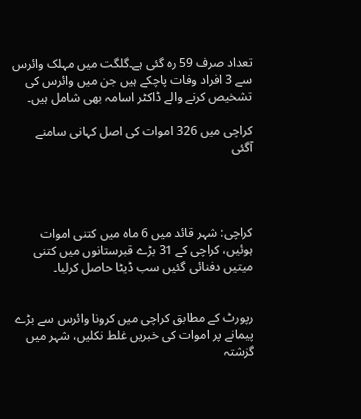تعداد صرف 59 رہ گئی ہے۔گلگت میں مہلک وائرس سے 3 افراد وفات پاچکے ہیں جن میں وائرس کی تشخیص کرنے والے ڈاکٹر اسامہ بھی شامل ہیں۔

کراچی میں 326 اموات کی اصل کہانی سامنے آگئی




کراچی: شہر قائد میں 6 ماہ میں کتنی اموات ہوئیں، کراچی کے 31 بڑے قبرستانوں میں کتنی میتیں دفنائی گئیں سب ڈیٹا حاصل کرلیا۔


رپورٹ کے مطابق کراچی میں کرونا وائرس سے بڑے پیمانے پر اموات کی خبریں غلط نکلیں، شہر میں گزشتہ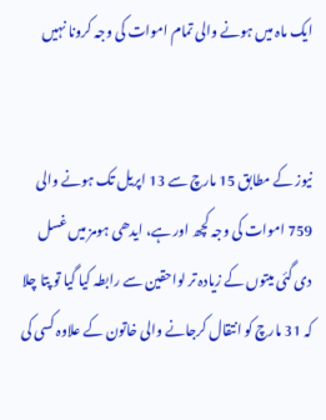ایک ماہ میں ہونے والی تمام اموات کی وجہ کرونا نہیں


نیوز کے مطابق 15 مارچ سے 13 اپریل تک ہونے والی 759 اموات کی وجہ کچھ اور ہے، ایدھی ہومز میں غسل دی گئی میتوں کے زیادہ تر لواحقین سے رابطہ کیا گیا تو پتا چلا کہ 31 مارچ کو انتقال کرجانے والی خاتون کے علاوہ کسی کی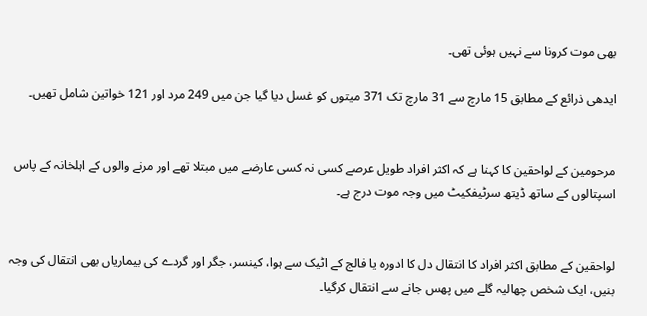بھی موت کرونا سے نہیں ہوئی تھی۔

ایدھی ذرائع کے مطابق 15 مارچ سے 31 مارچ تک 371 میتوں کو غسل دیا گیا جن میں 249 مرد اور 121 خواتین شامل تھیں۔


مرحومین کے لواحقین کا کہنا ہے کہ اکثر افراد طویل عرصے کسی نہ کسی عارضے میں مبتلا تھے اور مرنے والوں کے اہلخانہ کے پاس اسپتالوں کے ساتھ ڈیتھ سرٹیفکیٹ میں وجہ موت درج ہے۔


لواحقین کے مطابق اکثر افراد کا انتقال دل کا ادورہ یا فالج کے اٹیک سے ہوا، کینسر، جگر اور گردے کی بیماریاں بھی انتقال کی وجہ بنیں، ایک شخص چھالیہ گلے میں پھس جانے سے انتقال کرگیا۔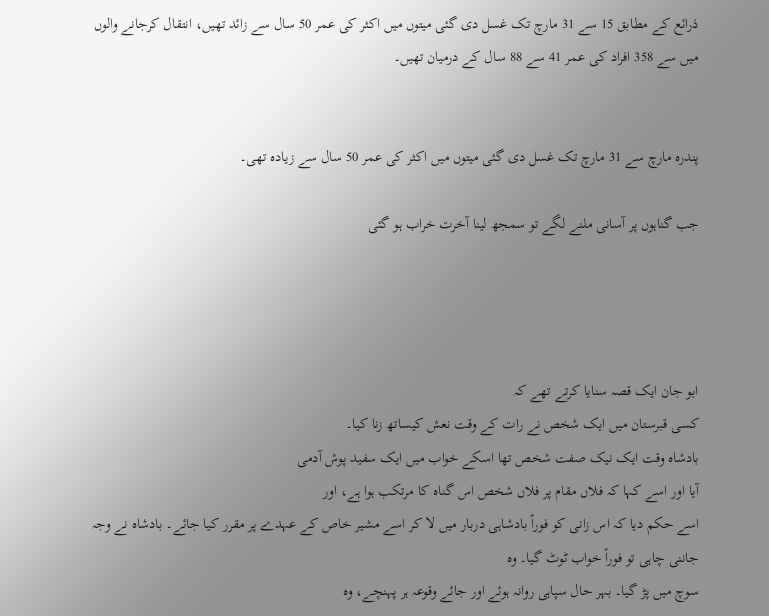ذرائع کے مطابق 15 سے 31 مارچ تک غسل دی گئی میتوں میں اکثر کی عمر 50 سال سے زائد تھیں، انتقال کرجانے والوں میں سے 358 افراد کی عمر 41 سے 88 سال کے درمیان تھیں۔


پندرہ مارچ سے 31 مارچ تک غسل دی گئی میتوں میں اکثر کی عمر 50 سال سے زیادہ تھی۔

جب گناہوں پر آسانی ملنے لگے تو سمجھ لینا آخرت خراب ہو گئی




ابو جان ایک قصہ سنایا کرتے تھے کہ
کسی قبرستان میں ایک شخص نے رات کے وقت نعش کیساتھ زنا کیا۔
بادشاہ وقت ایک نیک صفت شخص تھا اسکے خواب میں ایک سفید پوش آدمی
آیا اور اسے کہا کہ فلاں مقام پر فلاں شخص اس گناہ کا مرتکب ہوا ہے، اور
اسے حکم دیا کہ اس زانی کو فوراً بادشاہی دربار میں لا کر اسے مشیر خاص کے عہدے پر مقرر کیا جائے۔ بادشاہ نے وجہ جاننی چاہی تو فوراً خواب ٹوٹ گیا۔ وہ
سوچ میں پڑ گیا۔ بہر حال سپاہی روانہ ہوئے اور جائے وقوعہ ہر پہنچے، وہ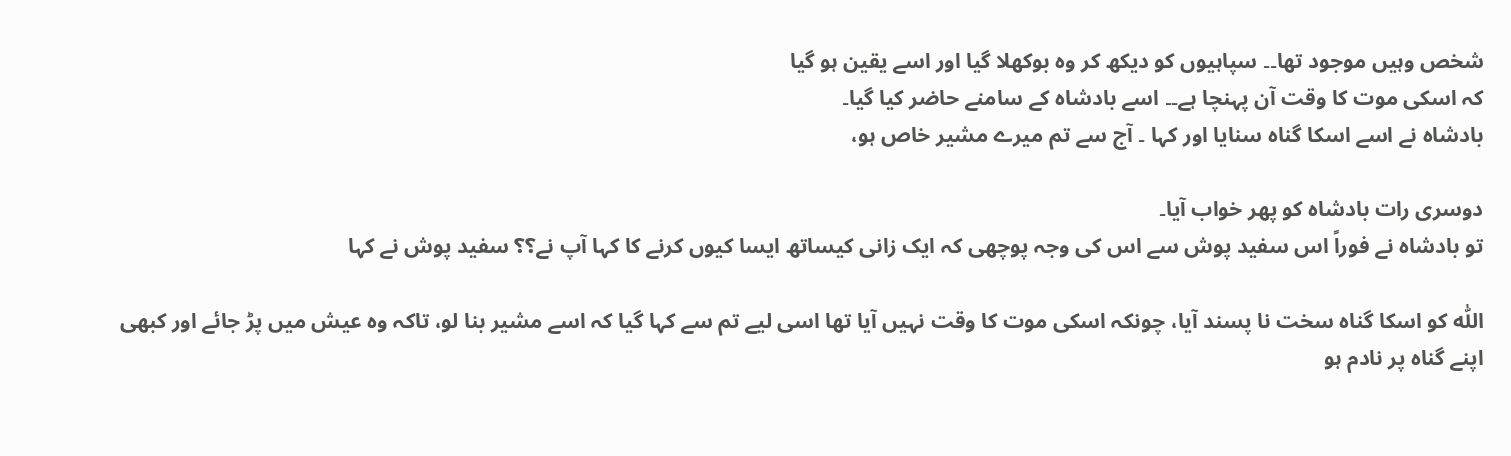شخص وہیں موجود تھا۔۔ سپاہیوں کو دیکھ کر وہ بوکھلا گیا اور اسے یقین ہو گیا
کہ اسکی موت کا وقت آن پہنچا ہے۔۔ اسے بادشاہ کے سامنے حاضر کیا گیا۔
بادشاہ نے اسے اسکا گناہ سنایا اور کہا ۔ آج سے تم میرے مشیر خاص ہو،

دوسری رات بادشاہ کو پھر خواب آیا۔
تو بادشاہ نے فوراً اس سفید پوش سے اس کی وجہ پوچھی کہ ایک زانی کیساتھ ایسا کیوں کرنے کا کہا آپ نے؟؟ سفید پوش نے کہا

اللّٰہ کو اسکا گناہ سخت نا پسند آیا، چونکہ اسکی موت کا وقت نہیں آیا تھا اسی لیے تم سے کہا گیا کہ اسے مشیر بنا لو، تاکہ وہ عیش میں پڑ جائے اور کبھی اپنے گناہ پر نادم ہو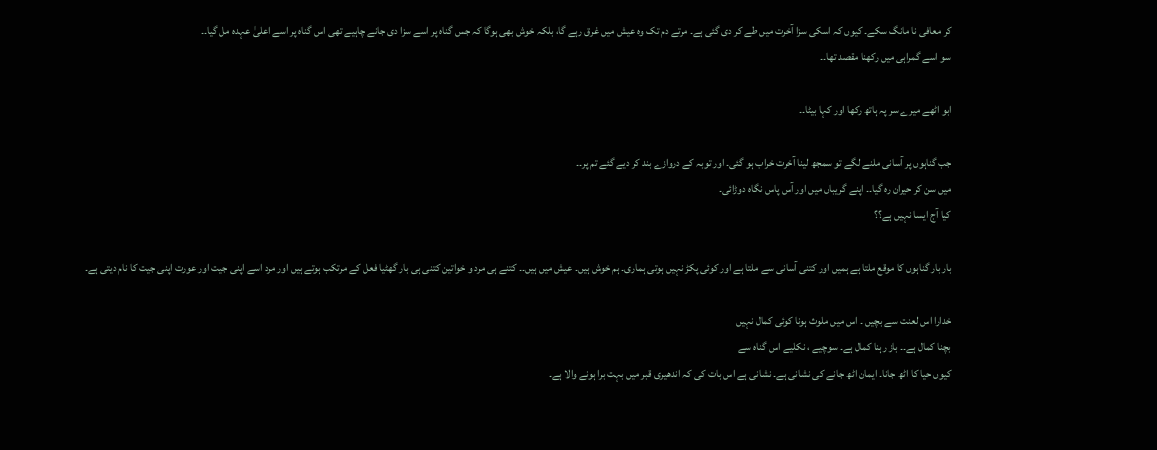کر معافی نا مانگ سکے۔ کیوں کہ اسکی سزا آخرت میں طے کر دی گئی ہے۔ مرتے دم تک وہ عیش میں غرق رہے گا، بلکہ خوش بھی ہوگا کہ جس گناہ پر اسے سزا دی جانے چاہیے تھی اس گناہ پر اسے اعلیٰ عہدہ مل گیا۔۔
سو اسے گمراہی میں رکھنا مقصد تھا۔۔

ابو اٹھے میرے سر پہ ہاتھ رکھا اور کہا بیٹا۔۔

جب گناہوں پر آسانی ملنے لگے تو سمجھ لینا آخرت خراب ہو گئی۔ اور توبہ کے دروازے بند کر دیے گئے تم پر۔۔
میں سن کر حیران رہ گیا۔۔ اپنے گریباں میں اور آس پاس نگاہ دوڑائی۔
کیا آج ایسا نہیں ہے؟؟

بار بار گناہوں کا موقع ملتا ہے ہمیں اور کتنی آسانی سے ملتا ہے اور کوئی پکڑ نہیں ہوتی ہماری۔ ہم خوش ہیں۔ عیش میں ہیں۔۔ کتنے ہی مرد و خواتین کتنی ہی بار گھٹیا فعل کے مرتکب ہوتے ہیں اور مرد اسے اپنی جیت اور عورت اپنی جیت کا نام دیتی ہے۔

خدارا اس لعنت سے بچیں ۔ اس میں ملوث ہونا کوئی کمال نہیں
بچنا کمال ہے۔۔ باز رہنا کمال ہے۔ سوچیے ، نکلیے اس گناہ سے
کیوں حیا کا اٹھ جانا۔ ایمان اٹھ جانے کی نشانی ہے۔ نشانی ہے اس بات کی کہ اندھیری قبر میں بہت برا ہونے والا ہے۔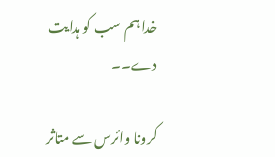خدا ہم سب کو ہدایت دے۔۔

کرونا وائرس سے متاثر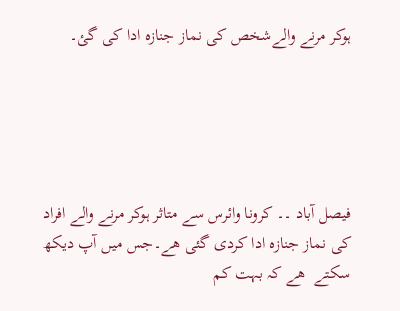ہوکر مرنے والےشخص کی نماز جنازہ ادا کی گئ۔





فیصل آباد ۔۔ کرونا وائرس سے متاثر ہوکر مرنے والے افراد کی نماز جنازہ ادا کردی گئی ھے۔جس میں آپ دیکھ سکتے  ھے کہ بہت کم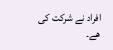افراد نے شرکت کی ھے۔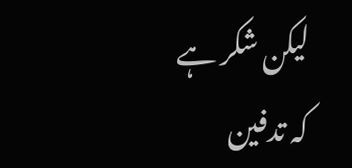لیکن شکر ہے کہ تدفین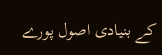کے بنیادی اصول پورے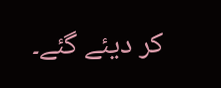کر دیئے گئے۔